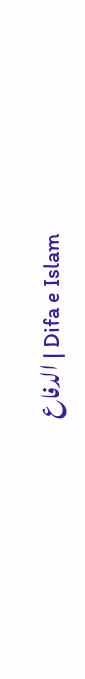Difa e Islam | الدفاع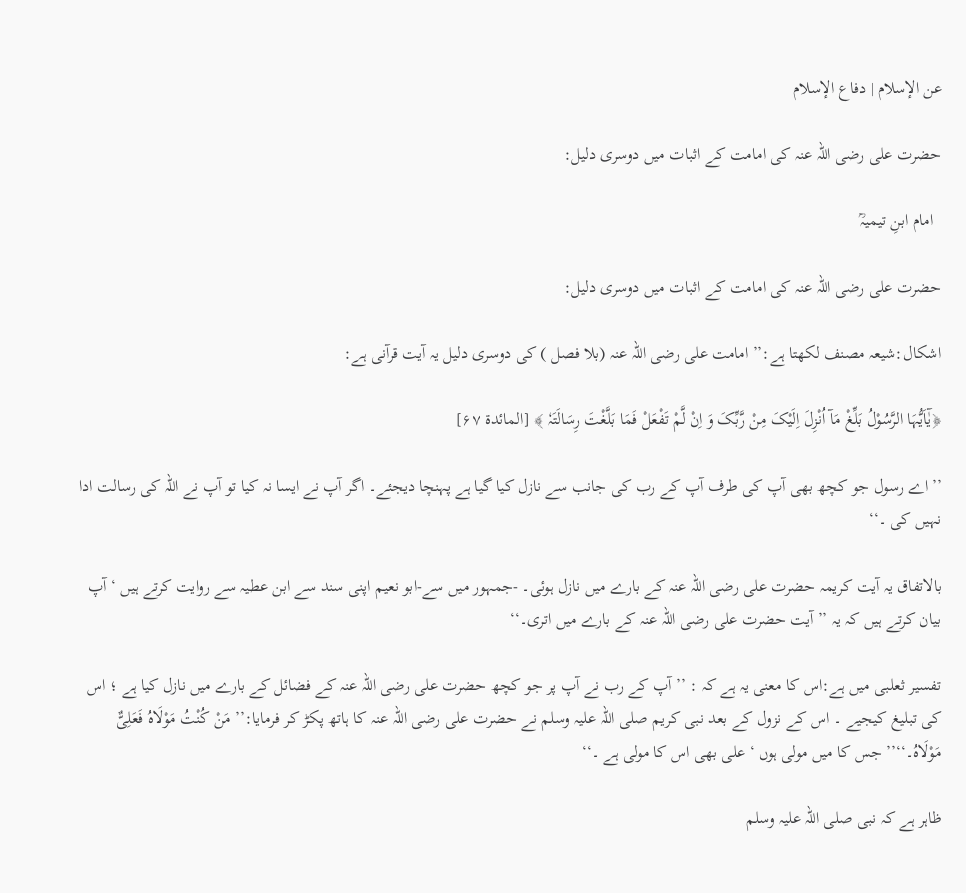عن الإسلام | دفاع الإسلام

حضرت علی رضی اللہ عنہ کی امامت کے اثبات میں دوسری دلیل:

  امام ابنِ تیمیہؒ

حضرت علی رضی اللہ عنہ کی امامت کے اثبات میں دوسری دلیل:

اشکال:شیعہ مصنف لکھتا ہے:’’ امامت علی رضی اللہ عنہ (بلا فصل ) کی دوسری دلیل یہ آیت قرآنی ہے:

﴿یٰٓاَیُّہَا الرَّسُوْلُ بَلِّغْ مَآ اُنْزِلَ اِلَیْکَ مِنْ رَّبِّکَ وَ اِنْ لَّمْ تَفْعَلْ فَمَا بَلَّغْتَ رِسَالَتَہٗ ﴾ [المائدۃ ۶۷]

’’ اے رسول جو کچھ بھی آپ کی طرف آپ کے رب کی جانب سے نازل کیا گیا ہے پہنچا دیجئے۔ اگر آپ نے ایسا نہ کیا تو آپ نے اللہ کی رسالت ادا نہیں کی ۔‘‘

بالاتفاق یہ آیت کریمہ حضرت علی رضی اللہ عنہ کے بارے میں نازل ہوئی۔ -جمہور میں سے-ابو نعیم اپنی سند سے ابن عطیہ سے روایت کرتے ہیں ‘ آپ بیان کرتے ہیں کہ یہ ’’ آیت حضرت علی رضی اللہ عنہ کے بارے میں اتری۔‘‘

تفسیر ثعلبی میں ہے:اس کا معنی یہ ہے کہ : ’’ آپ کے رب نے آپ پر جو کچھ حضرت علی رضی اللہ عنہ کے فضائل کے بارے میں نازل کیا ہے ؛ اس کی تبلیغ کیجیے ۔ اس کے نزول کے بعد نبی کریم صلی اللہ علیہ وسلم نے حضرت علی رضی اللہ عنہ کا ہاتھ پکڑ کر فرمایا:’’ مَنْ کُنْتُ مَوْلَاہُ فَعَلِیٌّ مَوْلَاہُ۔‘‘’’ جس کا میں مولی ہوں ‘ علی بھی اس کا مولی ہے ۔‘‘

ظاہر ہے کہ نبی صلی اللہ علیہ وسلم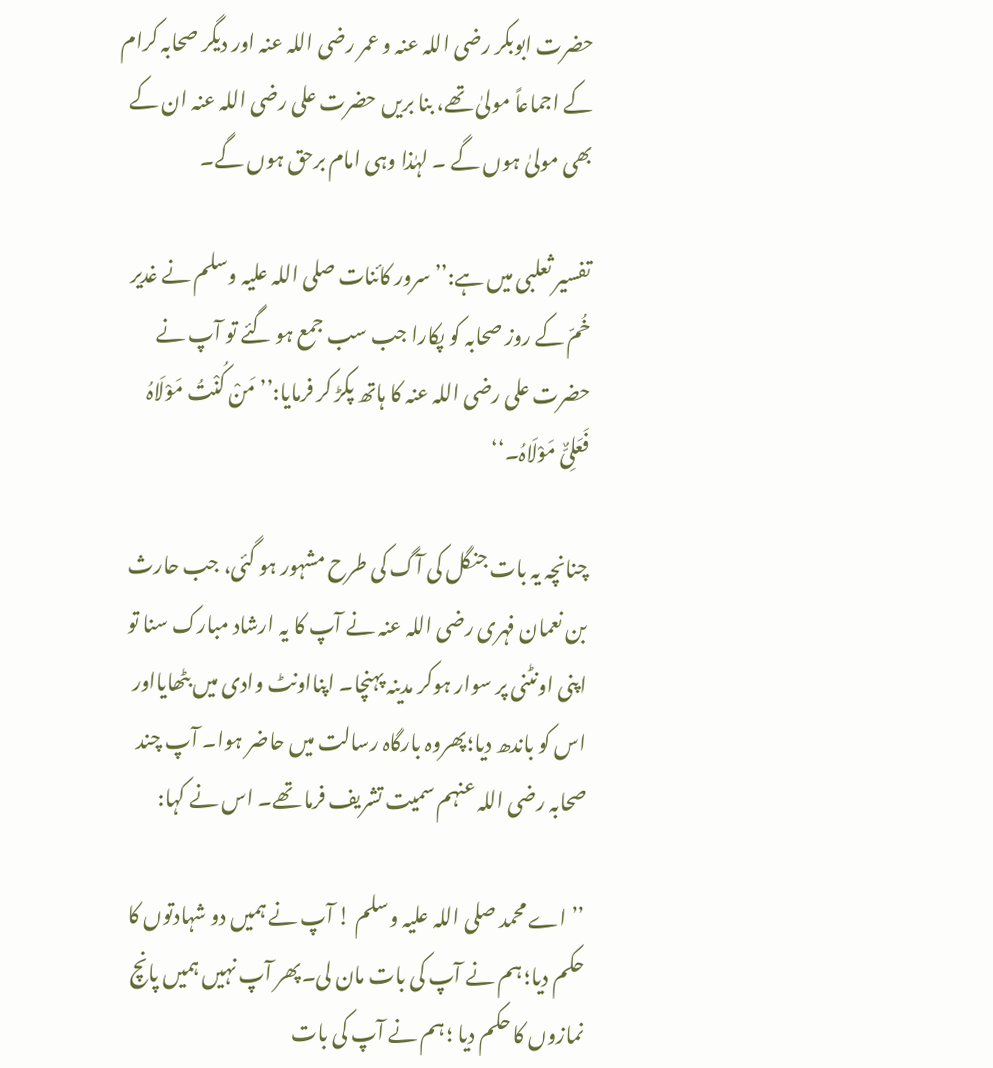حضرت ابوبکر رضی اللہ عنہ و عمر رضی اللہ عنہ اور دیگر صحابہ کرام کے اجماعاً مولیٰ تھے، بنا بریں حضرت علی رضی اللہ عنہ ان کے بھی مولیٰ ہوں گے ۔ لہٰذا وہی امام برحق ہوں گے۔

تفسیر ثعلبی میں ہے:’’سرور کائنات صلی اللہ علیہ وسلم نے غدیر خُمّ کے روز صحابہ کو پکارا جب سب جمع ہو گئے تو آپ نے حضرت علی رضی اللہ عنہ کا ہاتھ پکڑ کر فرمایا:’’ مَنْ کُنْتُ مَوْلَاہُ فَعَلِیٌّ مَوْلَاہُ۔‘‘

چنانچہ یہ بات جنگل کی آگ کی طرح مشہور ہو گئی، جب حارث بن نعمان فہری رضی اللہ عنہ نے آپ کا یہ ارشاد مبارک سنا تو اپنی اونٹنی پر سوار ہوکر مدینہ پہنچا۔ اپنااونٹ وادی میں بٹھایااور اس کو باندھ دیا؛پھروہ بارگاہ رسالت میں حاضر ہوا۔ آپ چند صحابہ رضی اللہ عنہم سمیت تشریف فرما تھے۔ اس نے کہا:

’’ اے محمد صلی اللہ علیہ وسلم ! آپ نے ہمیں دو شہادتوں کا حکم دیا؛ ہم نے آپ کی بات مان لی۔پھر آپ نہیں ہمیں پانچ نمازوں کا حکم دیا ؛ ہم نے آپ کی بات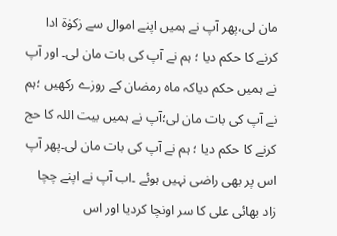مان لی،پھر آپ نے ہمیں اپنے اموال سے زکوٰۃ ادا کرنے کا حکم دیا ؛ ہم نے آپ کی بات مان لی۔ اور آپ نے ہمیں حکم دیاکہ ماہ رمضان کے روزے رکھیں ؛ہم نے آپ کی بات مان لی؛آپ نے ہمیں بیت اللہ کا حج کرنے کا حکم دیا ؛ ہم نے آپ کی بات مان لی۔پھر آپ اس پر بھی راضی نہیں ہوئے ۔اب آپ نے اپنے چچا زاد بھائی علی کا سر اونچا کردیا اور اس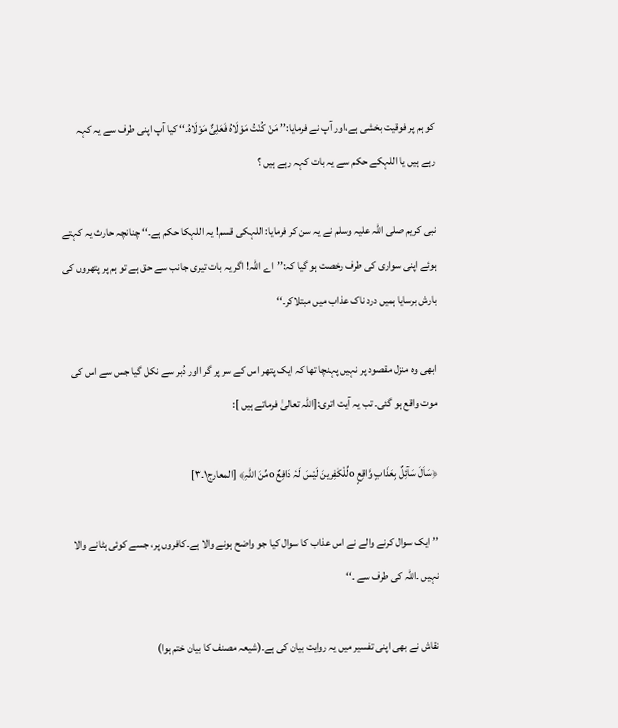کو ہم پر فوقیت بخشی ہے،اور آپ نے فرمایا:’’ مَنْ کُنْتُ مَوْلَاہُ فَعَلِیٌّ مَوْلَاہُ۔‘‘ کیا آپ اپنی طرف سے یہ کہہ رہے ہیں یا اللہکے حکم سے یہ بات کہہ رہے ہیں ؟

نبی کریم صلی اللہ علیہ وسلم نے یہ سن کر فرمایا: اللہکی قسم! یہ اللہکا حکم ہے۔‘‘ چنانچہ حارث یہ کہتے ہوئے اپنی سواری کی طرف رخصت ہو گیا کہ:’’اے اللہ! اگر یہ بات تیری جانب سے حق ہے تو ہم پر پتھروں کی بارش برسایا ہمیں درد ناک عذاب میں مبتلاکر۔‘‘

ابھی وہ منزل مقصود پر نہیں پہنچا تھا کہ ایک پتھر اس کے سر پر گر ااور دُبر سے نکل گیا جس سے اس کی موت واقع ہو گئی۔ تب یہ آیت اتری:[اللہ تعالیٰ فرماتے ہیں ]:

﴿سَاَلَ سَآئِلٌ بِعَذَابٍ وَّاقِعٍ oلِّلْکٰفِرینَ لَیْسَ لَہٗ دَافِعٌ oمِّنَ اللّٰہِ﴾ [المعارج۱۔۳]

’’ ایک سوال کرنے والے نے اس عذاب کا سوال کیا جو واضح ہونے والا ہے۔کافروں پر، جسے کوئی ہٹانے والا نہیں ۔اللہ کی طرف سے ۔‘‘

نقاش نے بھی اپنی تفسیر میں یہ روایت بیان کی ہے۔(شیعہ مصنف کا بیان ختم ہوا)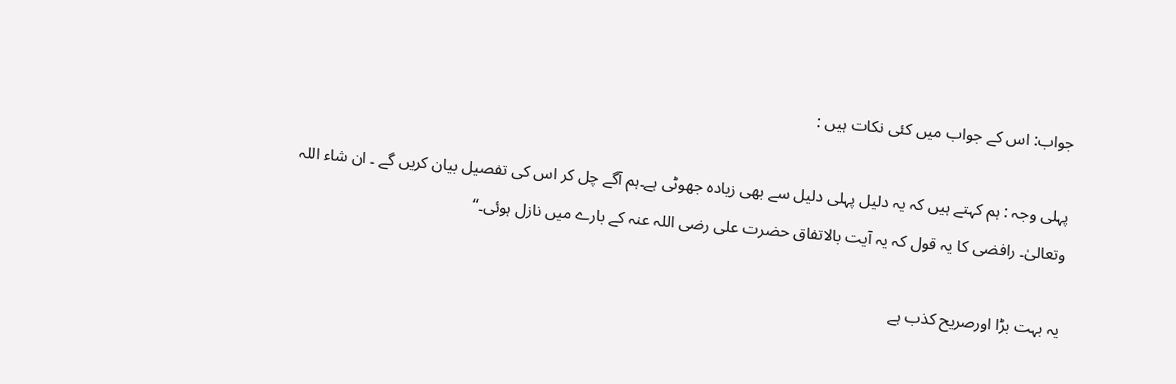جواب: اس کے جواب میں کئی نکات ہیں :

پہلی وجہ : ہم کہتے ہیں کہ یہ دلیل پہلی دلیل سے بھی زیادہ جھوٹی ہے۔ہم آگے چل کر اس کی تفصیل بیان کریں گے ۔ ان شاء اللہ وتعالیٰ۔ رافضی کا یہ قول کہ یہ آیت بالاتفاق حضرت علی رضی اللہ عنہ کے بارے میں نازل ہوئی۔‘‘

یہ بہت بڑا اورصریح کذب ہے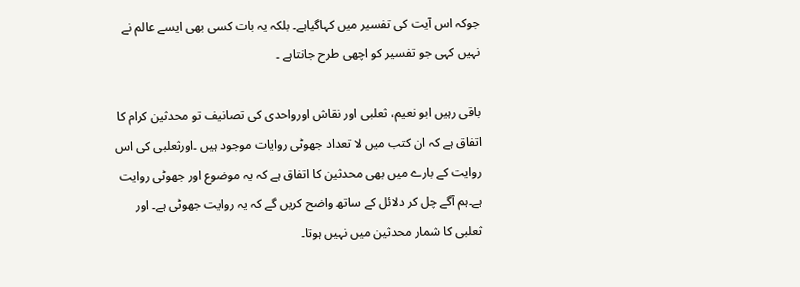جوکہ اس آیت کی تفسیر میں کہاگیاہے۔ بلکہ یہ بات کسی بھی ایسے عالم نے نہیں کہی جو تفسیر کو اچھی طرح جانتاہے ۔

باقی رہیں ابو نعیم، ثعلبی اور نقاش اورواحدی کی تصانیف تو محدثین کرام کا اتفاق ہے کہ ان کتب میں لا تعداد جھوٹی روایات موجود ہیں ۔اورثعلبی کی اس روایت کے بارے میں بھی محدثین کا اتفاق ہے کہ یہ موضوع اور جھوٹی روایت ہے۔ہم آگے چل کر دلائل کے ساتھ واضح کریں گے کہ یہ روایت جھوٹی ہے۔ اور ثعلبی کا شمار محدثین میں نہیں ہوتا۔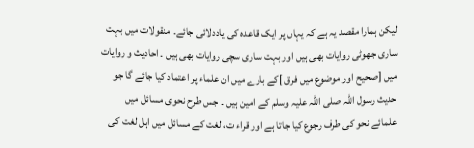لیکن ہمارا مقصد یہ ہے کہ یہاں پر ایک قاعدہ کی یاددلائی جائے۔ منقولات میں بہت ساری جھوٹی روایات بھی ہیں اور بہت ساری سچی روایات بھی ہیں ۔ احادیث و روایات میں [صحیح اور موضوع میں فرق ]کے بارے میں ان علماء پر اعتماد کیا جائے گا جو حدیث رسول اللہ صلی اللہ علیہ وسلم کے امین ہیں ۔ جس طرح نحوی مسائل میں علمائے نحو کی طرف رجوع کیا جاتا ہے اور قراء ت، لغت کے مسائل میں اہل لغت کی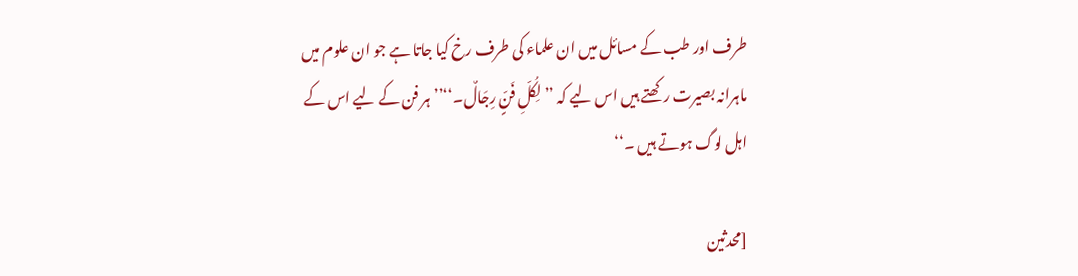طرف اور طب کے مسائل میں ان علماء کی طرف رخ کیا جاتا ہے جو ان علوم میں ماہرانہ بصیرت رکھتے ہیں اس لیے کہ ’’لِکُلِّ فَنٍّ رِجَالٌ۔‘‘’’ہر فن کے لیے اس کے اہل لوگ ہوتے ہیں ۔‘‘

[محدثین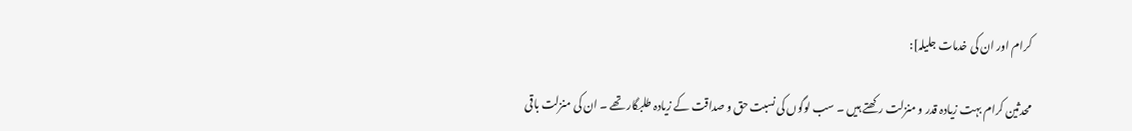کرام اور ان کی خدمات جلیلہ]:

محدثین کرام بہت زیادہ قدر و منزلت رکھتے ہیں ۔ سب لوگوں کی نسبت حق و صداقت کے زیادہ طلبگار تھے ۔ ان کی منزلت باقی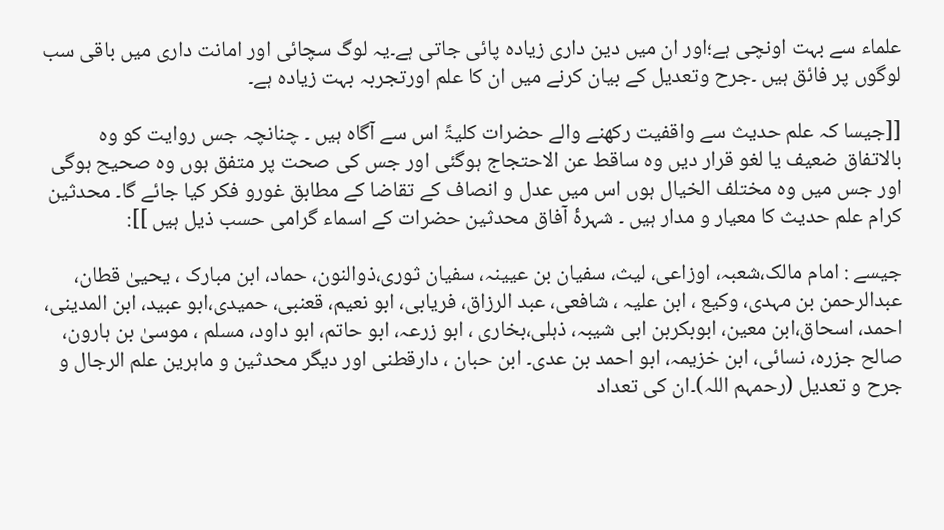علماء سے بہت اونچی ہے؛اور ان میں دین داری زیادہ پائی جاتی ہے۔یہ لوگ سچائی اور امانت داری میں باقی سب لوگوں پر فائق ہیں ۔جرح وتعدیل کے بیان کرنے میں ان کا علم اورتجربہ بہت زیادہ ہے۔

[[جیسا کہ علم حدیث سے واقفیت رکھنے والے حضرات کلیۃً اس سے آگاہ ہیں ۔ چنانچہ جس روایت کو وہ بالاتفاق ضعیف یا لغو قرار دیں وہ ساقط عن الاحتجاج ہوگئی اور جس کی صحت پر متفق ہوں وہ صحیح ہوگی اور جس میں وہ مختلف الخیال ہوں اس میں عدل و انصاف کے تقاضا کے مطابق غورو فکر کیا جائے گا۔ محدثین کرام علم حدیث کا معیار و مدار ہیں ۔ شہرۂ آفاق محدثین حضرات کے اسماء گرامی حسب ذیل ہیں ]]:

جیسے : امام مالک،شعبہ، اوزاعی، لیث، سفیان بن عیینہ، سفیان ثوری،ذوالنون، حماد، ابن مبارک ، یحییٰ قطان، عبدالرحمن بن مہدی، وکیع ، ابن علیہ ، شافعی، عبد الرزاق، فریابی، ابو نعیم، قعنبی، حمیدی،ابو عبید، ابن المدینی، احمد، اسحاق،ابن معین، ابوبکربن ابی شیبہ، ذہلی،بخاری ، ابو زرعہ، ابو حاتم، ابو داود، مسلم ، موسیٰ بن ہارون، صالح جزرہ، نسائی، ابن خزیمہ، ابو احمد بن عدی۔ ابن حبان ، دارقطنی اور دیگر محدثین و ماہرین علم الرجال و جرح و تعدیل (رحمہم اللہ)۔ان کی تعداد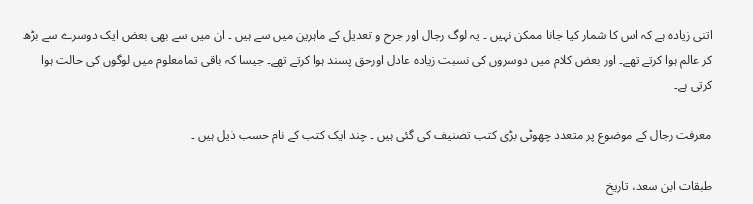اتنی زیادہ ہے کہ اس کا شمار کیا جانا ممکن نہیں ۔ یہ لوگ رجال اور جرح و تعدیل کے ماہرین میں سے ہیں ۔ ان میں سے بھی بعض ایک دوسرے سے بڑھ کر عالم ہوا کرتے تھے۔ اور بعض کلام میں دوسروں کی نسبت زیادہ عادل اورحق پسند ہوا کرتے تھے۔ جیسا کہ باقی تمامعلوم میں لوگوں کی حالت ہوا کرتی ہے۔

معرفت رجال کے موضوع پر متعدد چھوٹی بڑی کتب تصنیف کی گئی ہیں ۔ چند ایک کتب کے نام حسب ذیل ہیں ۔

طبقات ابن سعد، تاریخ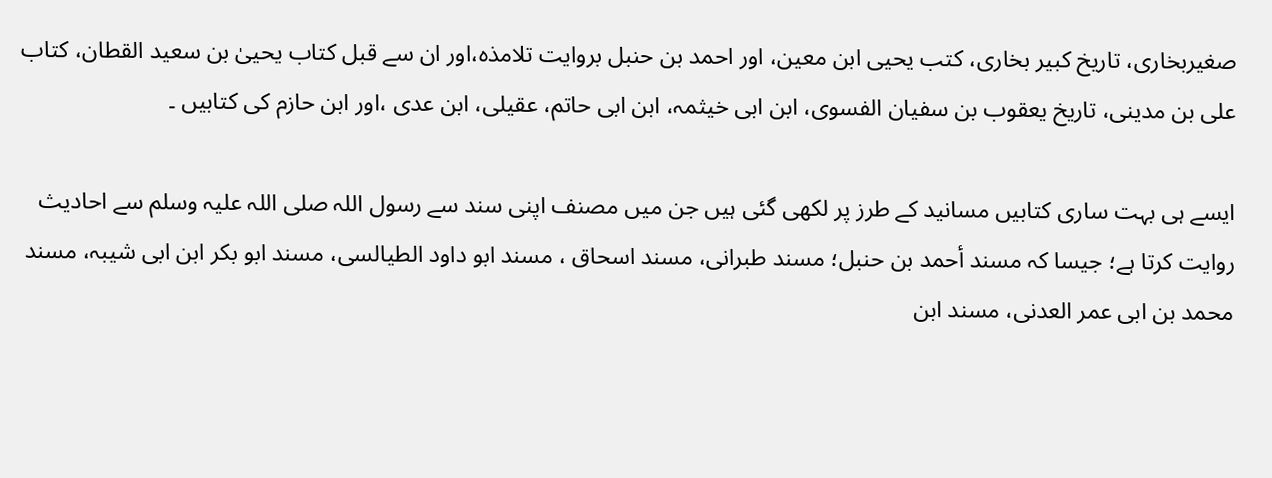صغیربخاری، تاریخ کبیر بخاری، کتب یحیی ابن معین، اور احمد بن حنبل بروایت تلامذہ،اور ان سے قبل کتاب یحییٰ بن سعید القطان، کتاب علی بن مدینی، تاریخ یعقوب بن سفیان الفسوی، ابن ابی خیثمہ، ابن ابی حاتم، عقیلی، ابن عدی ،اور ابن حازم کی کتابیں ۔

ایسے ہی بہت ساری کتابیں مسانید کے طرز پر لکھی گئی ہیں جن میں مصنف اپنی سند سے رسول اللہ صلی اللہ علیہ وسلم سے احادیث روایت کرتا ہے؛ جیسا کہ مسند أحمد بن حنبل؛ مسند طبرانی، مسند اسحاق ، مسند ابو داود الطیالسی، مسند ابو بکر ابن ابی شیبہ، مسند محمد بن ابی عمر العدنی، مسند ابن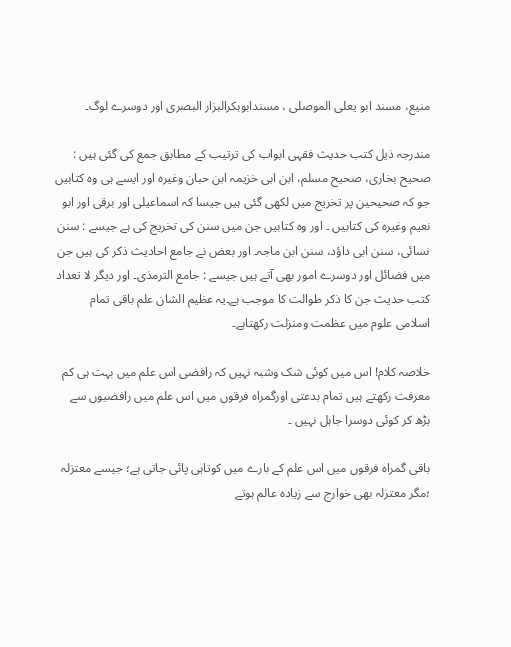منیع، مسند ابو یعلی الموصلی ، مسندابوبکرالبزار البصری اور دوسرے لوگ۔

مندرجہ ذیل کتب حدیث فقہی ابواب کی ترتیب کے مطابق جمع کی گئی ہیں : صحیح بخاری، صحیح مسلم، ابن ابی خزیمہ ابن حبان وغیرہ اور ایسے ہی وہ کتابیں جو کہ صحیحین پر تخریج میں لکھی گئی ہیں جیسا کہ اسماعیلی اور برقی اور ابو نعیم وغیرہ کی کتابیں ۔ اور وہ کتابیں جن میں سنن کی تخریج کی ہے جیسے : سنن نسائی، سنن ابی داؤد، سنن ابن ماجہ۔ اور بعض نے جامع احادیث ذکر کی ہیں جن میں فضائل اور دوسرے امور بھی آتے ہیں جیسے : جامع الترمذی۔ اور دیگر لا تعداد کتب حدیث جن کا ذکر طوالت کا موجب ہے۔یہ عظیم الشان علم باقی تمام اسلامی علوم میں عظمت ومنزلت رکھتاہے۔

خلاصہ کلام! اس میں کوئی شک وشبہ نہیں کہ رافضی اس علم میں بہت ہی کم معرفت رکھتے ہیں تمام بدعتی اورگمراہ فرقوں میں اس علم میں رافضیوں سے بڑھ کر کوئی دوسرا جاہل نہیں ۔

باقی گمراہ فرقوں میں اس علم کے بارے میں کوتاہی پائی جاتی ہے؛ جیسے معتزلہ ؛مگر معتزلہ بھی خوارج سے زیادہ عالم ہوتے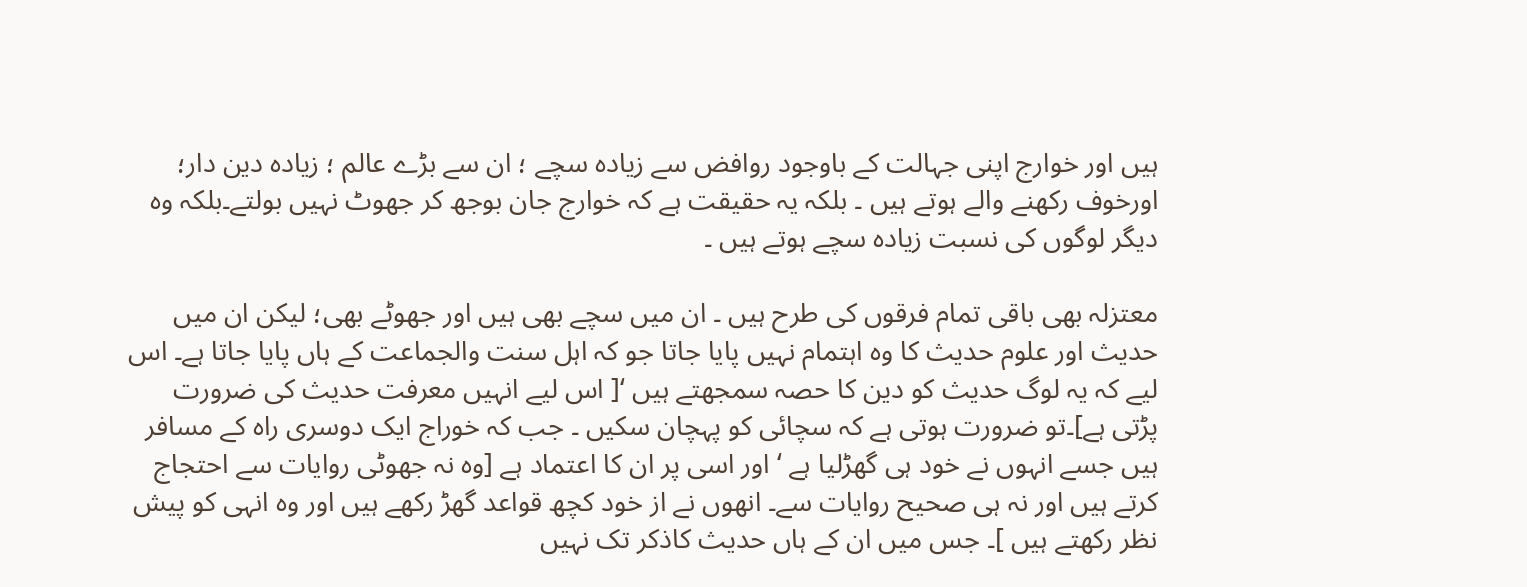ہیں اور خوارج اپنی جہالت کے باوجود روافض سے زیادہ سچے ؛ ان سے بڑے عالم ؛ زیادہ دین دار؛ اورخوف رکھنے والے ہوتے ہیں ۔ بلکہ یہ حقیقت ہے کہ خوارج جان بوجھ کر جھوٹ نہیں بولتے۔بلکہ وہ دیگر لوگوں کی نسبت زیادہ سچے ہوتے ہیں ۔

معتزلہ بھی باقی تمام فرقوں کی طرح ہیں ۔ ان میں سچے بھی ہیں اور جھوٹے بھی؛ لیکن ان میں حدیث اور علوم حدیث کا وہ اہتمام نہیں پایا جاتا جو کہ اہل سنت والجماعت کے ہاں پایا جاتا ہے۔ اس لیے کہ یہ لوگ حدیث کو دین کا حصہ سمجھتے ہیں ‘[ اس لیے انہیں معرفت حدیث کی ضرورت پڑتی ہے]۔تو ضرورت ہوتی ہے کہ سچائی کو پہچان سکیں ۔ جب کہ خوراج ایک دوسری راہ کے مسافر ہیں جسے انہوں نے خود ہی گھڑلیا ہے ‘ اور اسی پر ان کا اعتماد ہے [وہ نہ جھوٹی روایات سے احتجاج کرتے ہیں اور نہ ہی صحیح روایات سے۔ انھوں نے از خود کچھ قواعد گھڑ رکھے ہیں اور وہ انہی کو پیش نظر رکھتے ہیں ]۔ جس میں ان کے ہاں حدیث کاذکر تک نہیں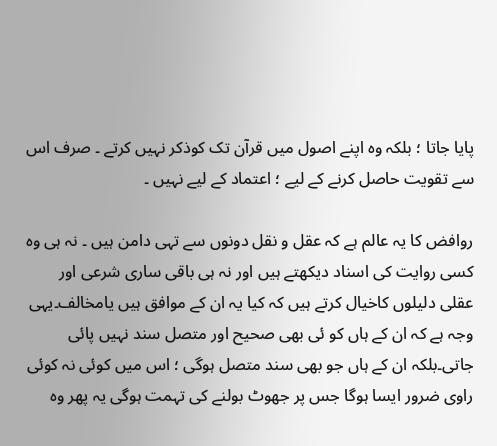پایا جاتا ؛ بلکہ وہ اپنے اصول میں قرآن تک کوذکر نہیں کرتے ۔ صرف اس سے تقویت حاصل کرنے کے لیے ؛ اعتماد کے لیے نہیں ۔

روافض کا یہ عالم ہے کہ عقل و نقل دونوں سے تہی دامن ہیں ۔ نہ ہی وہ کسی روایت کی اسناد دیکھتے ہیں اور نہ ہی باقی ساری شرعی اور عقلی دلیلوں کاخیال کرتے ہیں کہ کیا یہ ان کے موافق ہیں یامخالف۔یہی وجہ ہے کہ ان کے ہاں کو ئی بھی صحیح اور متصل سند نہیں پائی جاتی۔بلکہ ان کے ہاں جو بھی سند متصل ہوگی ؛ اس میں کوئی نہ کوئی راوی ضرور ایسا ہوگا جس پر جھوٹ بولنے کی تہمت ہوگی یہ پھر وہ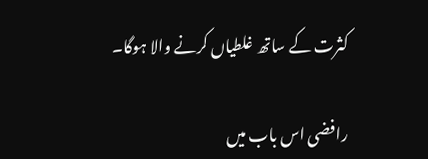کثرت کے ساتھ غلطیاں کرنے والا ہوگا۔

رافضی اس باب میں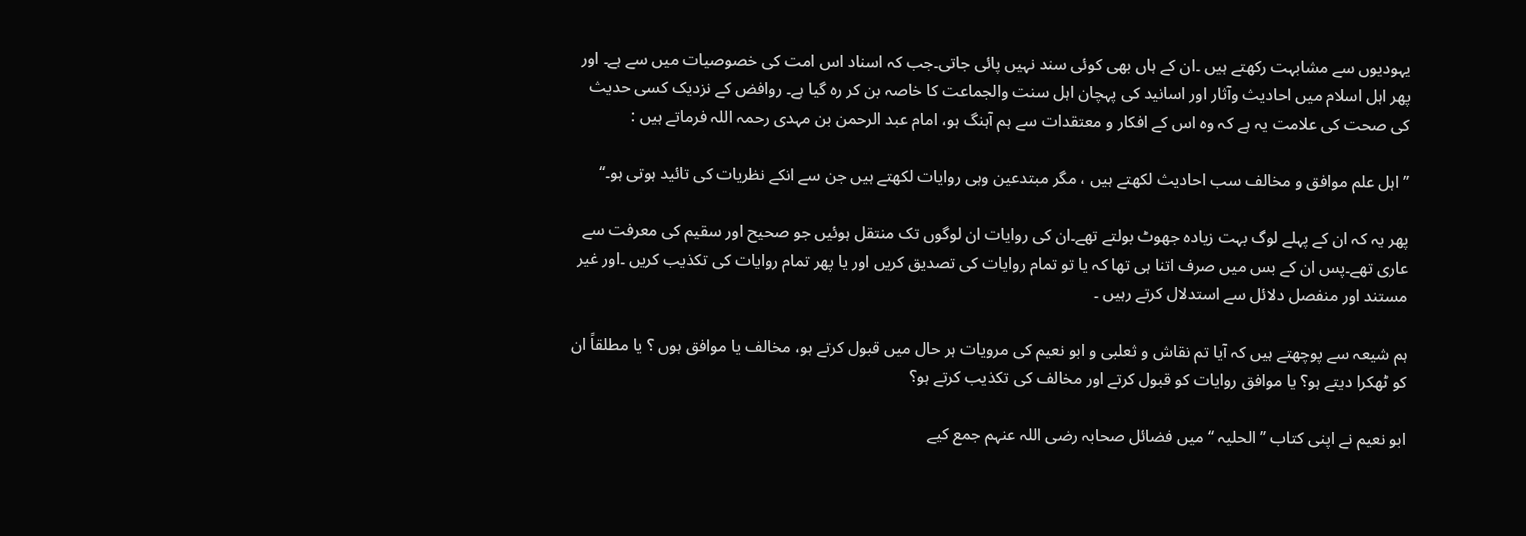یہودیوں سے مشابہت رکھتے ہیں ۔ان کے ہاں بھی کوئی سند نہیں پائی جاتی۔جب کہ اسناد اس امت کی خصوصیات میں سے ہے۔ اور پھر اہل اسلام میں احادیث وآثار اور اسانید کی پہچان اہل سنت والجماعت کا خاصہ بن کر رہ گیا ہے۔ روافض کے نزدیک کسی حدیث کی صحت کی علامت یہ ہے کہ وہ اس کے افکار و معتقدات سے ہم آہنگ ہو، امام عبد الرحمن بن مہدی رحمہ اللہ فرماتے ہیں :

’’ اہل علم موافق و مخالف سب احادیث لکھتے ہیں ، مگر مبتدعین وہی روایات لکھتے ہیں جن سے انکے نظریات کی تائید ہوتی ہو۔‘‘

پھر یہ کہ ان کے پہلے لوگ بہت زیادہ جھوٹ بولتے تھے۔ان کی روایات ان لوگوں تک منتقل ہوئیں جو صحیح اور سقیم کی معرفت سے عاری تھے۔پس ان کے بس میں صرف اتنا ہی تھا کہ یا تو تمام روایات کی تصدیق کریں اور یا پھر تمام روایات کی تکذیب کریں ۔اور غیر مستند اور منفصل دلائل سے استدلال کرتے رہیں ۔

ہم شیعہ سے پوچھتے ہیں کہ آیا تم نقاش و ثعلبی و ابو نعیم کی مرویات ہر حال میں قبول کرتے ہو، مخالف یا موافق ہوں ؟ یا مطلقاً ان کو ٹھکرا دیتے ہو؟ یا موافق روایات کو قبول کرتے اور مخالف کی تکذیب کرتے ہو؟

ابو نعیم نے اپنی کتاب ’’ الحلیہ ‘‘میں فضائل صحابہ رضی اللہ عنہم جمع کیے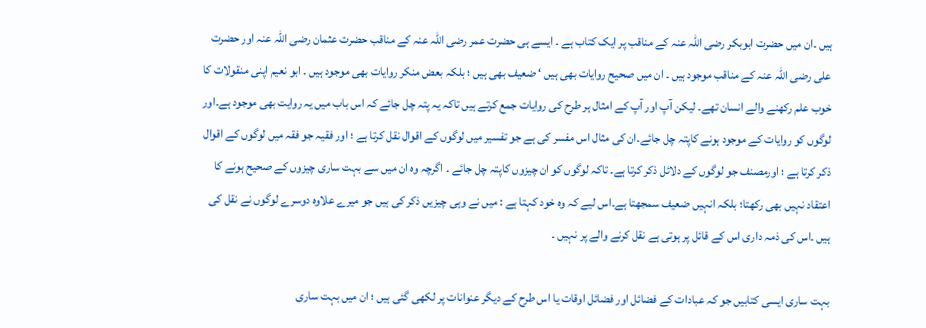ہیں ۔ان میں حضرت ابوبکر رضی اللہ عنہ کے مناقب پر ایک کتاب ہے ۔ ایسے ہی حضرت عمر رضی اللہ عنہ کے مناقب حضرت عثمان رضی اللہ عنہ اور حضرت علی رضی اللہ عنہ کے مناقب موجود ہیں ۔ ان میں صحیح روایات بھی ہیں ‘ ضعیف بھی ہیں ؛ بلکہ بعض منکر روایات بھی موجود ہیں ۔ ابو نعیم اپنی منقولات کا خوب علم رکھنے والے انسان تھے۔ لیکن آپ اور آپ کے امثال ہر طرح کی روایات جمع کرتے ہیں تاکہ یہ پتہ چل جائے کہ اس باب میں یہ روایت بھی موجود ہے۔اور لوگوں کو روایات کے موجود ہونے کاپتہ چل جائے۔ان کی مثال اس مفسر کی ہے جو تفسیر میں لوگوں کے اقوال نقل کرتا ہے ؛ اور فقیہ جو فقہ میں لوگوں کے اقوال ذکر کرتا ہے ؛ اورمصنف جو لوگوں کے دلائل ذکر کرتا ہے۔ تاکہ لوگوں کو ان چیزوں کاپتہ چل جائے ۔ اگرچہ وہ ان میں سے بہت ساری چیزوں کے صحیح ہونے کا اعتقاد نہیں بھی رکھتا؛ بلکہ انہیں ضعیف سمجھتا ہے۔اس لیے کہ وہ خود کہتا ہے : میں نے وہی چیزیں ذکر کی ہیں جو میرے علاوہ دوسرے لوگوں نے نقل کی ہیں ۔اس کی ذمہ داری اس کے قائل پر ہوتی ہے نقل کرنے والے پر نہیں ۔

بہت ساری ایسی کتابیں جو کہ عبادات کے فضائل اور فضائل اوقات یا اس طرح کے دیگر عنوانات پر لکھی گئی ہیں ؛ ان میں بہت ساری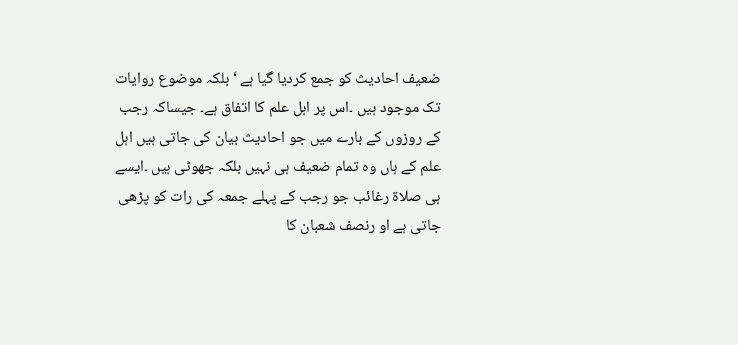ضعیف احادیث کو جمع کردیا گیا ہے ‘ بلکہ موضوع روایات تک موجود ہیں ۔اس پر اہل علم کا اتفاق ہے۔ جیساکہ رجب کے روزوں کے بارے میں جو احادیث بیان کی جاتی ہیں اہل علم کے ہاں وہ تمام ضعیف ہی نہیں بلکہ جھوٹی ہیں ۔ایسے ہی صلاۃ رغائب جو رجب کے پہلے جمعہ کی رات کو پڑھی جاتی ہے او رنصف شعبان کا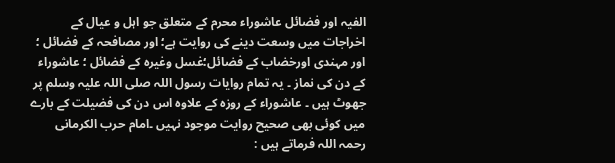الفیہ اور فضائل عاشوراء محرم کے متعلق جو اہل و عیال کے اخراجات میں وسعت دینے کی روایت ہے؛ اور مصافحہ کے فضائل ؛ اور مہندی اورخضاب کے فضائل؛غسل وغیرہ کے فضائل ؛ عاشوراء کے دن کی نماز ۔ یہ تمام روایات رسول اللہ صلی اللہ علیہ وسلم پر جھوٹ ہیں ۔ عاشوراء کے روزہ کے علاوہ اس دن کی فضیلت کے بارے میں کوئی بھی صحیح روایت موجود نہیں ۔امام حرب الکرمانی رحمہ اللہ فرماتے ہیں :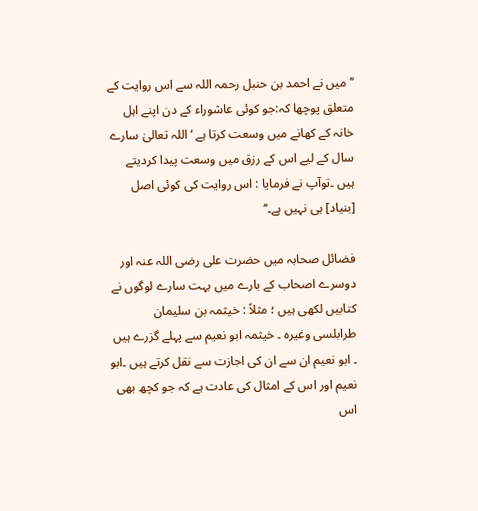’’میں نے احمد بن حنبل رحمہ اللہ سے اس روایت کے متعلق پوچھا کہ:جو کوئی عاشوراء کے دن اپنے اہل خانہ کے کھانے میں وسعت کرتا ہے ‘ اللہ تعالیٰ سارے سال کے لیے اس کے رزق میں وسعت پیدا کردیتے ہیں ۔توآپ نے فرمایا : اس روایت کی کوئی اصل [بنیاد] ہی نہیں ہے۔‘‘

فضائل صحابہ میں حضرت علی رضی اللہ عنہ اور دوسرے اصحاب کے بارے میں بہت سارے لوگوں نے کتابیں لکھی ہیں ؛ مثلاً : خیثمہ بن سلیمان طرابلسی وغیرہ ۔ خیثمہ ابو نعیم سے پہلے گزرے ہیں ۔ ابو نعیم ان سے ان کی اجازت سے نقل کرتے ہیں ۔ابو نعیم اور اس کے امثال کی عادت ہے کہ جو کچھ بھی اس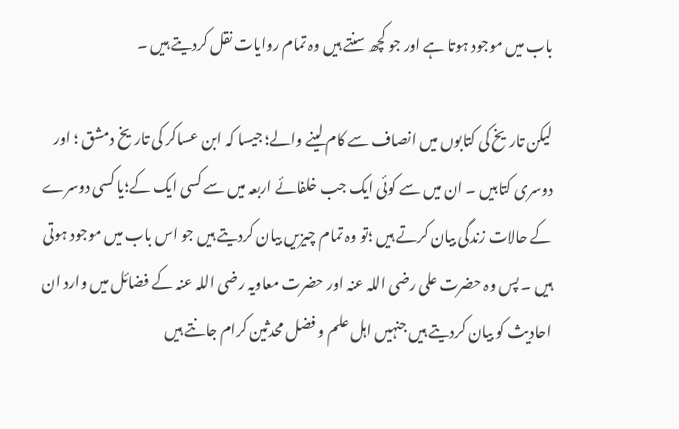باب میں موجود ہوتا ہے اور جو کچھ سنتے ہیں وہ تمام روایات نقل کردیتے ہیں ۔

لیکن تاریخ کی کتابوں میں انصاف سے کام لینے والے؛ جیسا کہ ابن عساکر کی تاریخ دمشق ؛ اور دوسری کتابیں ۔ ان میں سے کوئی ایک جب خلفائے اربعہ میں سے کسی ایک کے؛یا کسی دوسرے کے حالات زندگی بیان کرتے ہیں ؛تو وہ تمام چیزیں بیان کردیتے ہیں جو اس باب میں موجود ہوتی ہیں ۔ پس وہ حضرت علی رضی اللہ عنہ اور حضرت معاویہ رضی اللہ عنہ کے فضائل میں وارد ان احادیث کو بیان کردیتے ہیں جنہیں اہل علم و فضل محدثین کرام جانتے ہیں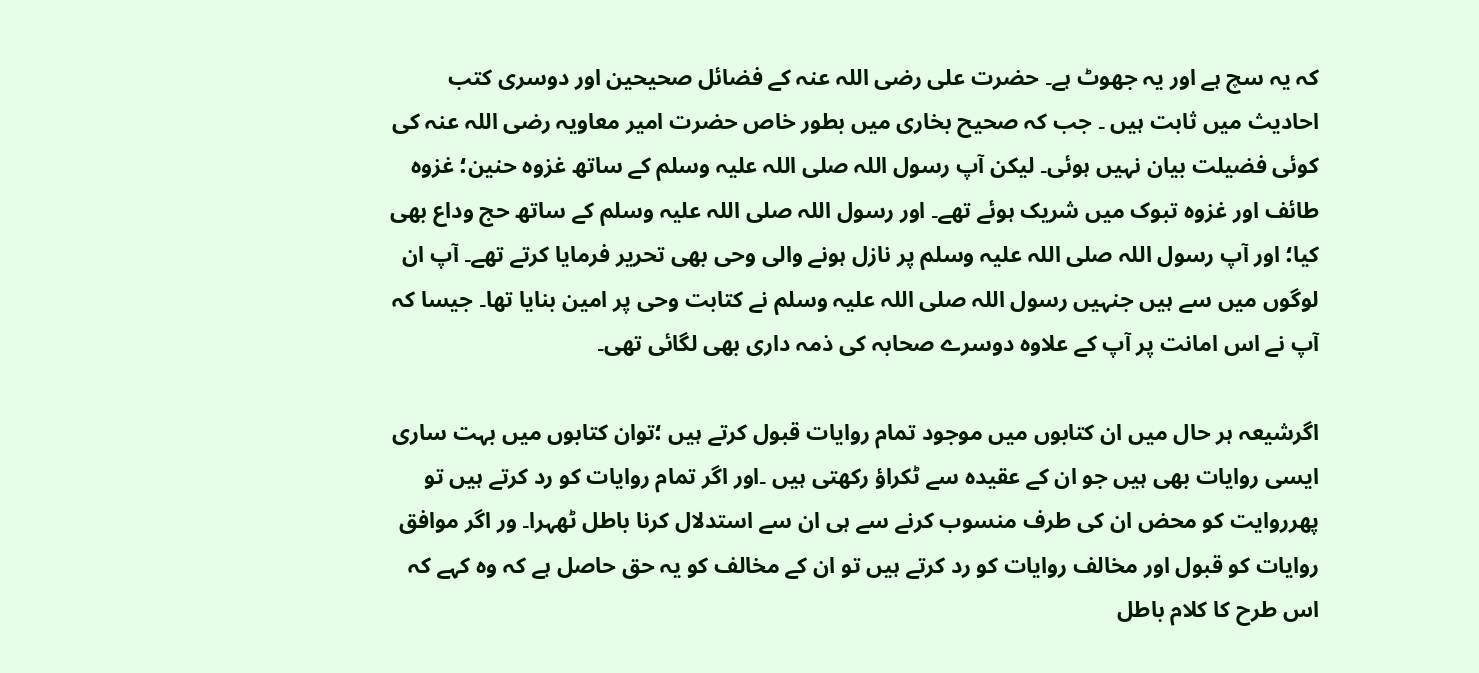کہ یہ سچ ہے اور یہ جھوٹ ہے۔ حضرت علی رضی اللہ عنہ کے فضائل صحیحین اور دوسری کتب احادیث میں ثابت ہیں ۔ جب کہ صحیح بخاری میں بطور خاص حضرت امیر معاویہ رضی اللہ عنہ کی کوئی فضیلت بیان نہیں ہوئی۔ لیکن آپ رسول اللہ صلی اللہ علیہ وسلم کے ساتھ غزوہ حنین؛ غزوہ طائف اور غزوہ تبوک میں شریک ہوئے تھے۔ اور رسول اللہ صلی اللہ علیہ وسلم کے ساتھ حج وداع بھی کیا؛ اور آپ رسول اللہ صلی اللہ علیہ وسلم پر نازل ہونے والی وحی بھی تحریر فرمایا کرتے تھے۔ آپ ان لوگوں میں سے ہیں جنہیں رسول اللہ صلی اللہ علیہ وسلم نے کتابت وحی پر امین بنایا تھا۔ جیسا کہ آپ نے اس امانت پر آپ کے علاوہ دوسرے صحابہ کی ذمہ داری بھی لگائی تھی۔

اگرشیعہ ہر حال میں ان کتابوں میں موجود تمام روایات قبول کرتے ہیں ؛توان کتابوں میں بہت ساری ایسی روایات بھی ہیں جو ان کے عقیدہ سے ٹکراؤ رکھتی ہیں ۔اور اگر تمام روایات کو رد کرتے ہیں تو پھرروایت کو محض ان کی طرف منسوب کرنے سے ہی ان سے استدلال کرنا باطل ٹھہرا۔ ور اگر موافق روایات کو قبول اور مخالف روایات کو رد کرتے ہیں تو ان کے مخالف کو یہ حق حاصل ہے کہ وہ کہے کہ اس طرح کا کلام باطل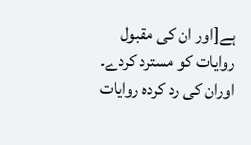ہے[اور ان کی مقبول روایات کو مسترد کردے۔ اوران کی رد کردہ روایات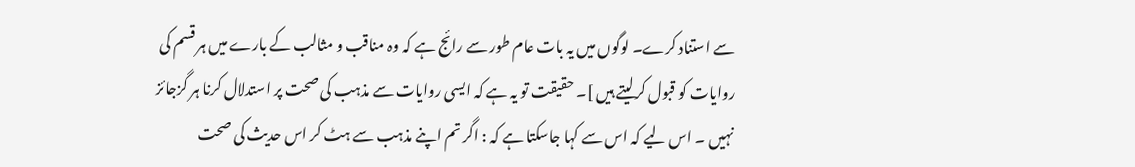سے استناد کرے۔ لوگوں میں یہ بات عام طور سے رائج ہے کہ وہ مناقب و مثالب کے بارے میں ہر قسم کی روایات کو قبول کرلیتے ہیں ]۔ حقیقت تو یہ ہے کہ ایسی روایات سے مذہب کی صحت پر استدلال کرنا ہر گزجائز نہیں ۔ اس لیے کہ اس سے کہا جاسکتا ہے کہ : اگر تم اپنے مذہب سے ہٹ کر اس حدیث کی صحت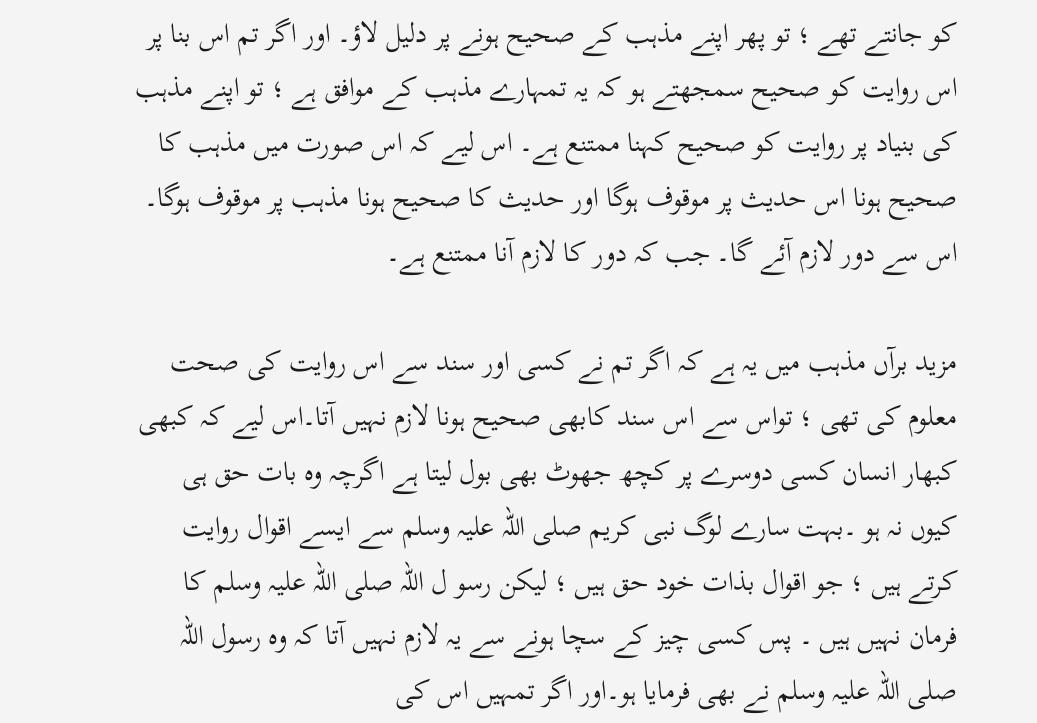کو جانتے تھے ؛ تو پھر اپنے مذہب کے صحیح ہونے پر دلیل لاؤ۔ اور اگر تم اس بنا پر اس روایت کو صحیح سمجھتے ہو کہ یہ تمہارے مذہب کے موافق ہے ؛ تو اپنے مذہب کی بنیاد پر روایت کو صحیح کہنا ممتنع ہے۔ اس لیے کہ اس صورت میں مذہب کا صحیح ہونا اس حدیث پر موقوف ہوگا اور حدیث کا صحیح ہونا مذہب پر موقوف ہوگا۔ اس سے دور لازم آئے گا۔ جب کہ دور کا لازم آنا ممتنع ہے۔

مزید برآں مذہب میں یہ ہے کہ اگر تم نے کسی اور سند سے اس روایت کی صحت معلوم کی تھی ؛ تواس سے اس سند کابھی صحیح ہونا لازم نہیں آتا۔اس لیے کہ کبھی کبھار انسان کسی دوسرے پر کچھ جھوٹ بھی بول لیتا ہے اگرچہ وہ بات حق ہی کیوں نہ ہو ۔بہت سارے لوگ نبی کریم صلی اللہ علیہ وسلم سے ایسے اقوال روایت کرتے ہیں ؛ جو اقوال بذات خود حق ہیں ؛ لیکن رسو ل اللہ صلی اللہ علیہ وسلم کا فرمان نہیں ہیں ۔ پس کسی چیز کے سچا ہونے سے یہ لازم نہیں آتا کہ وہ رسول اللہ صلی اللہ علیہ وسلم نے بھی فرمایا ہو۔اور اگر تمہیں اس کی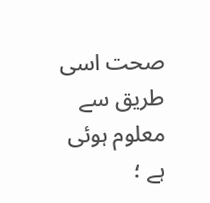صحت اسی طریق سے معلوم ہوئی ہے ؛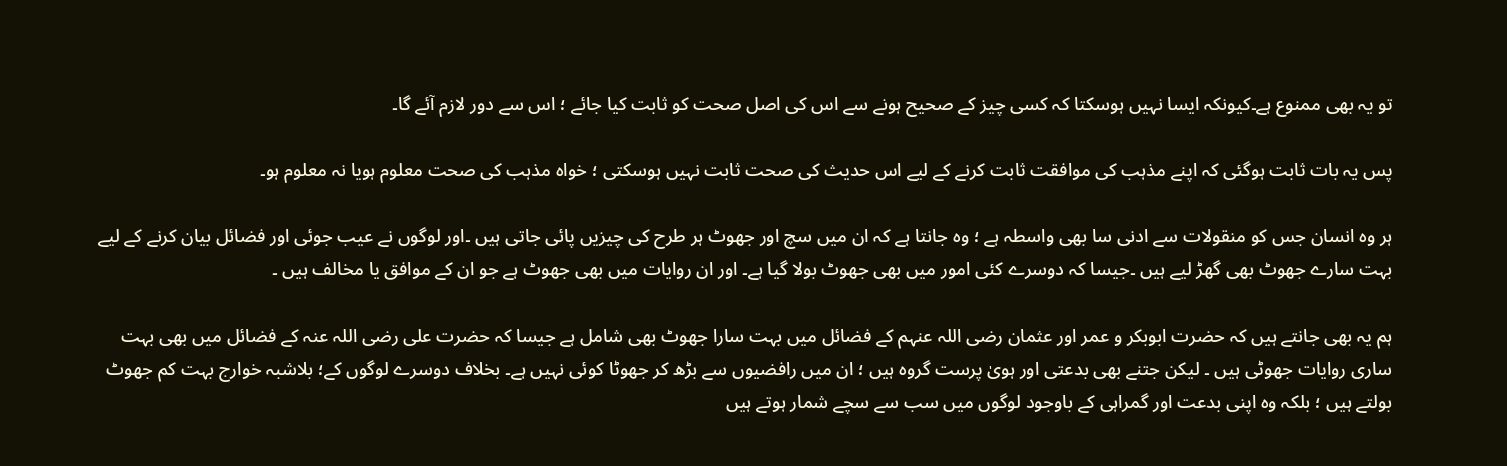تو یہ بھی ممنوع ہے۔کیونکہ ایسا نہیں ہوسکتا کہ کسی چیز کے صحیح ہونے سے اس کی اصل صحت کو ثابت کیا جائے ؛ اس سے دور لازم آئے گا۔

پس یہ بات ثابت ہوگئی کہ اپنے مذہب کی موافقت ثابت کرنے کے لیے اس حدیث کی صحت ثابت نہیں ہوسکتی ؛ خواہ مذہب کی صحت معلوم ہویا نہ معلوم ہو۔

ہر وہ انسان جس کو منقولات سے ادنی سا بھی واسطہ ہے ؛ وہ جانتا ہے کہ ان میں سچ اور جھوٹ ہر طرح کی چیزیں پائی جاتی ہیں ۔اور لوگوں نے عیب جوئی اور فضائل بیان کرنے کے لیے بہت سارے جھوٹ بھی گھڑ لیے ہیں ۔جیسا کہ دوسرے کئی امور میں بھی جھوٹ بولا گیا ہے۔ اور ان روایات میں بھی جھوٹ ہے جو ان کے موافق یا مخالف ہیں ۔

ہم یہ بھی جانتے ہیں کہ حضرت ابوبکر و عمر اور عثمان رضی اللہ عنہم کے فضائل میں بہت سارا جھوٹ بھی شامل ہے جیسا کہ حضرت علی رضی اللہ عنہ کے فضائل میں بھی بہت ساری روایات جھوٹی ہیں ۔ لیکن جتنے بھی بدعتی اور ہویٰ پرست گروہ ہیں ؛ ان میں رافضیوں سے بڑھ کر جھوٹا کوئی نہیں ہے۔ بخلاف دوسرے لوگوں کے؛ بلاشبہ خوارج بہت کم جھوٹ بولتے ہیں ؛ بلکہ وہ اپنی بدعت اور گمراہی کے باوجود لوگوں میں سب سے سچے شمار ہوتے ہیں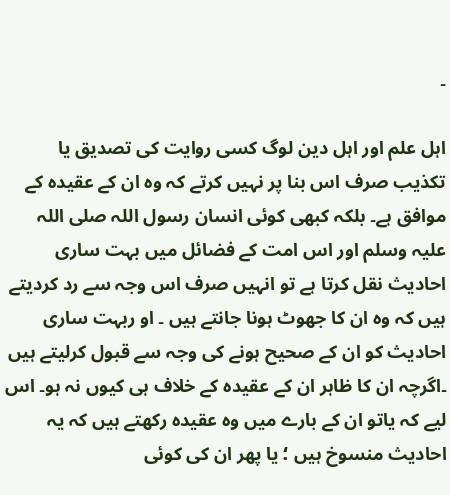۔

اہل علم اور اہل دین لوگ کسی روایت کی تصدیق یا تکذیب صرف اس بنا پر نہیں کرتے کہ وہ ان کے عقیدہ کے موافق ہے۔ بلکہ کبھی کوئی انسان رسول اللہ صلی اللہ علیہ وسلم اور اس امت کے فضائل میں بہت ساری احادیث نقل کرتا ہے تو انہیں صرف اس وجہ سے رد کردیتے ہیں کہ وہ ان کا جھوٹ ہونا جانتے ہیں ۔ او ربہت ساری احادیث کو ان کے صحیح ہونے کی وجہ سے قبول کرلیتے ہیں ۔اگرچہ ان کا ظاہر ان کے عقیدہ کے خلاف ہی کیوں نہ ہو۔ اس لیے کہ یاتو ان کے بارے میں وہ عقیدہ رکھتے ہیں کہ یہ احادیث منسوخ ہیں ؛ یا پھر ان کی کوئی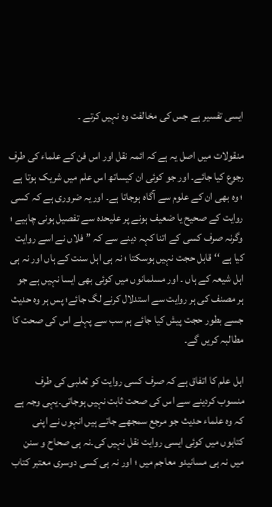ایسی تفسیر ہے جس کی مخالفت وہ نہیں کرتے ۔

منقولات میں اصل یہ ہے کہ ائمہ نقل اور اس فن کے علماء کی طرف رجوع کیا جائے۔ اور جو کوئی ان کیساتھ اس علم میں شریک ہوتا ہے ؛ وہ بھی ان کے علوم سے آگاہ ہوجاتا ہے۔ اوریہ ضروری ہے کہ کسی روایت کے صحیح یا ضعیف ہونے پر علیحدہ سے تفصیل ہونی چاہیے ؛ وگرنہ صرف کسی کے اتنا کہہ دینے سے کہ ’’ فلاں نے اسے روایت کیا ہے ‘‘ قابل حجت نہیں ہوسکتا ؛ نہ ہی اہل سنت کے ہاں اور نہ ہی اہل شیعہ کے ہاں ۔ اور مسلمانوں میں کوئی بھی ایسا نہیں ہے جو ہر مصنف کی ہر روایت سے استدلال کرنے لگ جائے؛ پس ہر وہ حدیث جسے بطور حجت پیش کیا جائے ہم سب سے پہلے اس کی صحت کا مطالبہ کریں گے۔

اہل علم کا اتفاق ہے کہ صرف کسی روایت کو ثعلبی کی طرف منسوب کردینے سے اس کی صحت ثابت نہیں ہوجاتی۔یہی وجہ ہے کہ وہ علماء حدیث جو مرجع سمجھے جاتے ہیں انہوں نے اپنی کتابوں میں کوئی ایسی روایت نقل نہیں کی۔نہ ہی صحاح و سنن میں نہ ہی مسانیدو معاجم میں ؛ اور نہ ہی کسی دوسری معتبر کتاب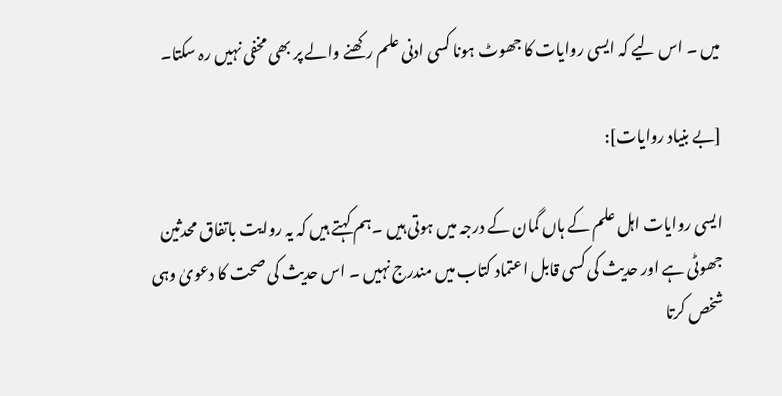میں ۔ اس لیے کہ ایسی روایات کا جھوٹ ہونا کسی ادنی علم رکھنے والے پر بھی مخفی نہیں رہ سکتا۔

[بے بنیاد روایات]:

ایسی روایات اہل علم کے ہاں گمان کے درجہ میں ہوتی ہیں ۔ہم کہتے ہیں کہ یہ روایت باتفاق محدثین جھوٹی ہے اور حدیث کی کسی قابل اعتماد کتاب میں مندرج نہیں ۔ اس حدیث کی صحت کا دعویٰ وہی شخص کرتا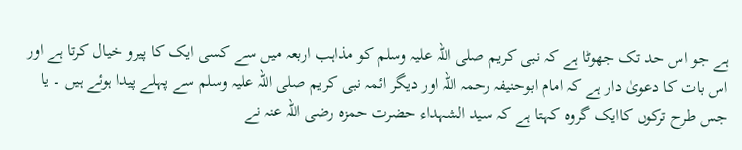ہے جو اس حد تک جھوٹا ہے کہ نبی کریم صلی اللہ علیہ وسلم کو مذاہب اربعہ میں سے کسی ایک کا پیرو خیال کرتا ہے اور اس بات کا دعویٰ دار ہے کہ امام ابوحنیفہ رحمہ اللہ اور دیگر ائمہ نبی کریم صلی اللہ علیہ وسلم سے پہلے پیدا ہوئے ہیں ۔ یا جس طرح ترکوں کاایک گروہ کہتا ہے کہ سید الشہداء حضرت حمزہ رضی اللہ عنہ نے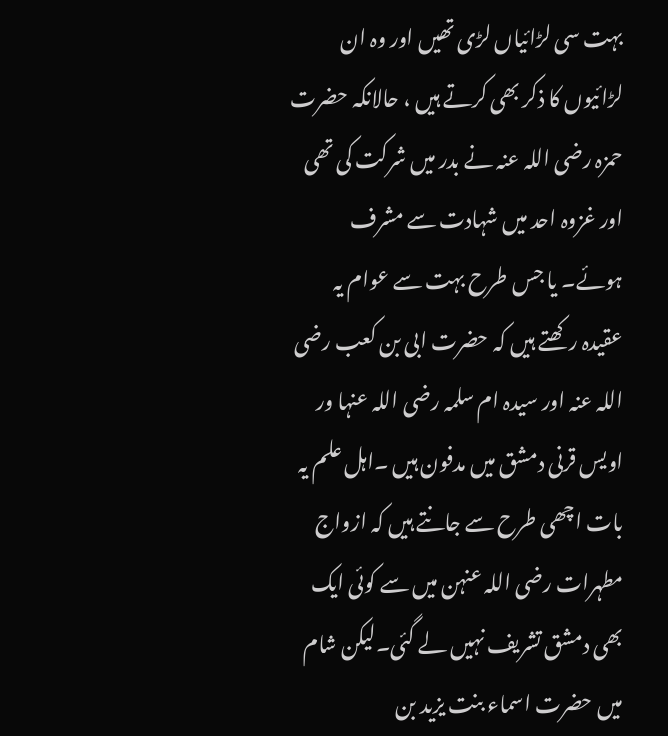بہت سی لڑائیاں لڑی تھیں اور وہ ان لڑائیوں کا ذکر بھی کرتے ہیں ، حالانکہ حضرت حمزہ رضی اللہ عنہ نے بدر میں شرکت کی تھی اور غزوہ احد میں شہادت سے مشرف ہوئے۔ یا جس طرح بہت سے عوام یہ عقیدہ رکھتے ہیں کہ حضرت ابی بن کعب رضی اللہ عنہ اور سیدہ ام سلمہ رضی اللہ عنہا ور اویس قرنی دمشق میں مدفون ہیں ۔اہل علم یہ بات اچھی طرح سے جانتے ہیں کہ ازواج مطہرات رضی اللہ عنہن میں سے کوئی ایک بھی دمشق تشریف نہیں لے گئی۔لیکن شام میں حضرت اسماء بنت یزید بن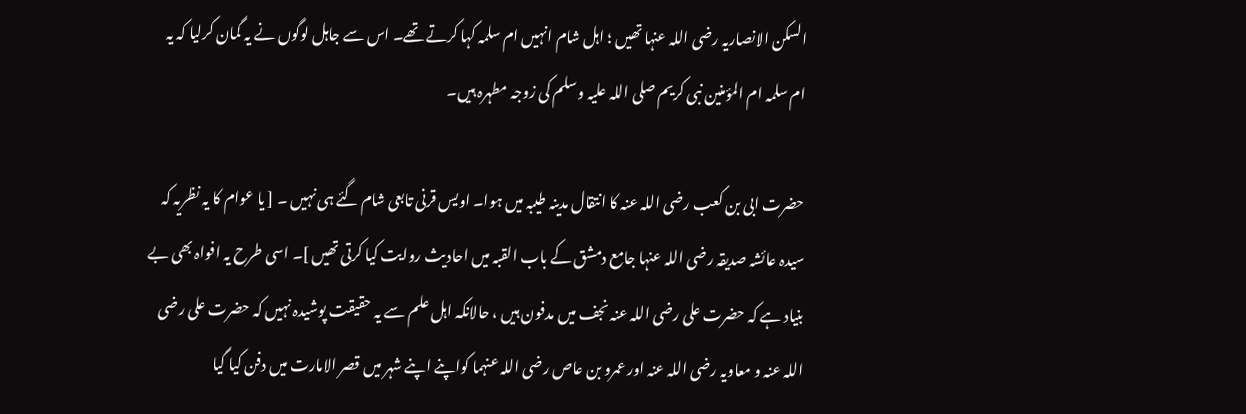السکن الانصاریہ رضی اللہ عنہا تھیں ؛ اہل شام انہیں ام سلمہ کہا کرتے تھے۔ اس سے جاہل لوگوں نے یہ گمان کرلیا کہ یہ ام سلمہ ام المؤمنین نبی کریم صلی اللہ علیہ وسلم کی زوجہ مطہرہ ہیں۔

حضرت ابی بن کعب رضی اللہ عنہ کا انتقال مدینہ طیبہ میں ہوا۔ اویس قرنی تابعی شام گئے ہی نہیں ۔ [ یا عوام کا یہ نظریہ کہ سیدہ عائشہ صدیقہ رضی اللہ عنہا جامع دمشق کے باب القبہ میں احادیث روایت کیا کرتی تھیں ]۔ اسی طرح یہ افواہ بھی بے بنیاد ہے کہ حضرت علی رضی اللہ عنہ نجف میں مدفون ہیں ، حالانکہ اہل علم سے یہ حقیقت پوشیدہ نہیں کہ حضرت علی رضی اللہ عنہ و معاویہ رضی اللہ عنہ اور عمرو بن عاص رضی اللہ عنہما کواپنے اپنے شہر میں قصر الامارت میں دفن کیا گیا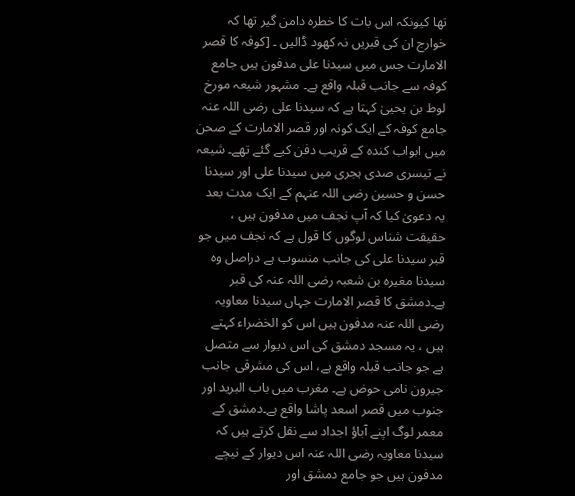تھا کیونکہ اس بات کا خطرہ دامن گیر تھا کہ خوارج ان کی قبریں نہ کھود ڈالیں ۔ [کوفہ کا قصر الامارت جس میں سیدنا علی مدفون ہیں جامع کوفہ سے جانب قبلہ واقع ہے۔ مشہور شیعہ مورخ لوط بن یحییٰ کہتا ہے کہ سیدنا علی رضی اللہ عنہ جامع کوفہ کے ایک کونہ اور قصر الامارت کے صحن میں ابواب کندہ کے قریب دفن کیے گئے تھے۔ شیعہ نے تیسری صدی ہجری میں سیدنا علی اور سیدنا حسن و حسین رضی اللہ عنہم کے ایک مدت بعد یہ دعویٰ کیا کہ آپ نجف میں مدفون ہیں ، حقیقت شناس لوگوں کا قول ہے کہ نجف میں جو قبر سیدنا علی کی جانب منسوب ہے دراصل وہ سیدنا مغیرہ بن شعبہ رضی اللہ عنہ کی قبر ہے۔دمشق کا قصر الامارت جہاں سیدنا معاویہ رضی اللہ عنہ مدفون ہیں اس کو الخضراء کہتے ہیں ، یہ مسجد دمشق کی اس دیوار سے متصل ہے جو جانب قبلہ واقع ہے، اس کی مشرقی جانب جیرون نامی حوض ہے۔ مغرب میں باب البرید اور جنوب میں قصر اسعد پاشا واقع ہے۔دمشق کے معمر لوگ اپنے آباؤ اجداد سے نقل کرتے ہیں کہ سیدنا معاویہ رضی اللہ عنہ اس دیوار کے نیچے مدفون ہیں جو جامع دمشق اور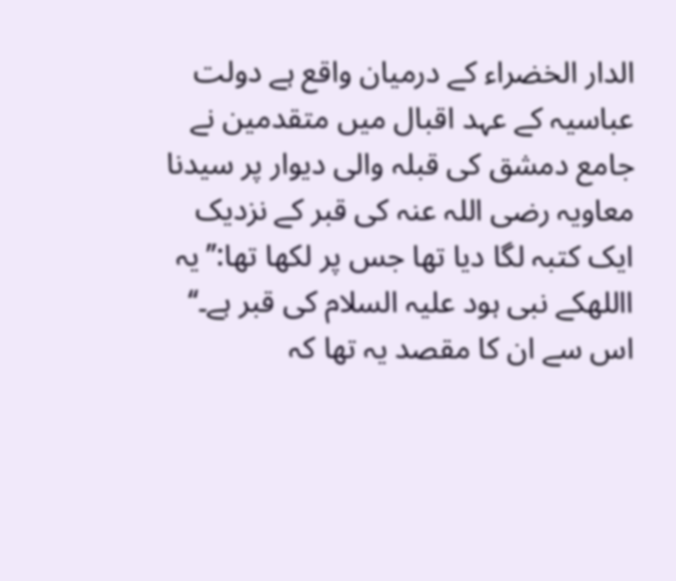الدار الخضراء کے درمیان واقع ہے دولت عباسیہ کے عہد اقبال میں متقدمین نے جامع دمشق کی قبلہ والی دیوار پر سیدنا معاویہ رضی اللہ عنہ کی قبر کے نزدیک ایک کتبہ لگا دیا تھا جس پر لکھا تھا:’’یہ االلهکے نبی ہود علیہ السلام کی قبر ہے۔‘‘ اس سے ان کا مقصد یہ تھا کہ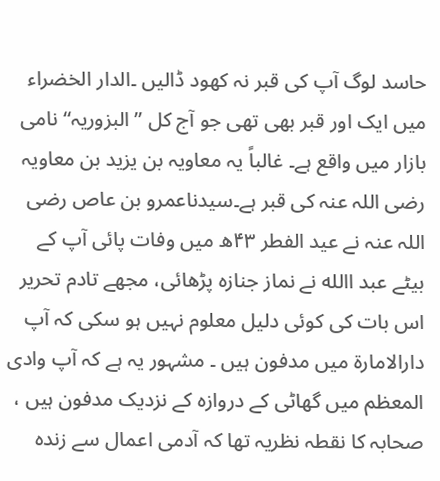حاسد لوگ آپ کی قبر نہ کھود ڈالیں ۔الدار الخضراء میں ایک اور قبر بھی تھی جو آج کل ’’ البزوریہ‘‘ نامی بازار میں واقع ہے۔ غالباً یہ معاویہ بن یزید بن معاویہ رضی اللہ عنہ کی قبر ہے۔سیدناعمرو بن عاص رضی اللہ عنہ نے عید الفطر ۴۳ھ میں وفات پائی آپ کے بیٹے عبد االله نے نماز جنازہ پڑھائی، مجھے تادم تحریر اس بات کی کوئی دلیل معلوم نہیں ہو سکی کہ آپ دارالامارۃ میں مدفون ہیں ۔ مشہور یہ ہے کہ آپ وادی المعظم میں گھاٹی کے دروازہ کے نزدیک مدفون ہیں ، صحابہ کا نقطہ نظریہ تھا کہ آدمی اعمال سے زندہ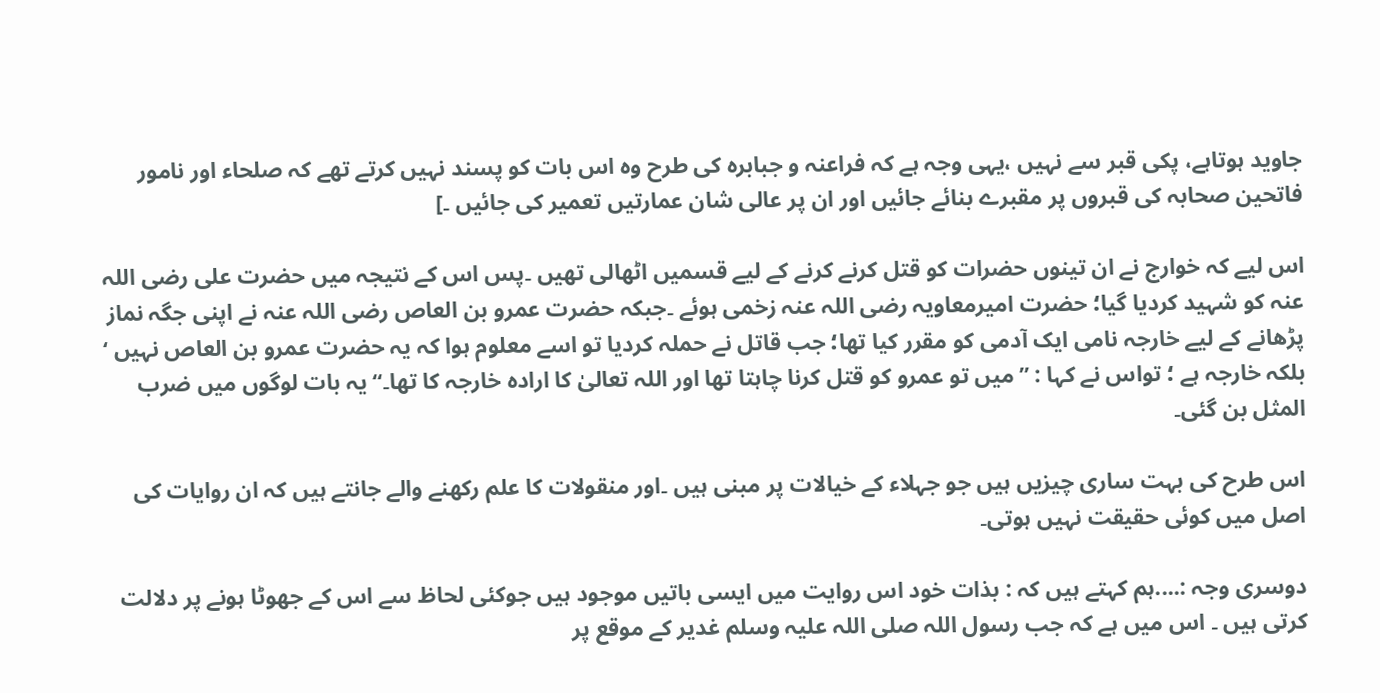جاوید ہوتاہے، پکی قبر سے نہیں ،یہی وجہ ہے کہ فراعنہ و جبابرہ کی طرح وہ اس بات کو پسند نہیں کرتے تھے کہ صلحاء اور نامور فاتحین صحابہ کی قبروں پر مقبرے بنائے جائیں اور ان پر عالی شان عمارتیں تعمیر کی جائیں ۔]

اس لیے کہ خوارج نے ان تینوں حضرات کو قتل کرنے کرنے کے لیے قسمیں اٹھالی تھیں ۔پس اس کے نتیجہ میں حضرت علی رضی اللہ عنہ کو شہید کردیا گیا؛ حضرت امیرمعاویہ رضی اللہ عنہ زخمی ہوئے ۔جبکہ حضرت عمرو بن العاص رضی اللہ عنہ نے اپنی جگہ نماز پڑھانے کے لیے خارجہ نامی ایک آدمی کو مقرر کیا تھا؛ جب قاتل نے حملہ کردیا تو اسے معلوم ہوا کہ یہ حضرت عمرو بن العاص نہیں ‘ بلکہ خارجہ ہے ؛ تواس نے کہا : ’’میں تو عمرو کو قتل کرنا چاہتا تھا اور اللہ تعالیٰ کا ارادہ خارجہ کا تھا۔‘‘ یہ بات لوگوں میں ضرب المثل بن گئی۔

اس طرح کی بہت ساری چیزیں ہیں جو جہلاء کے خیالات پر مبنی ہیں ۔اور منقولات کا علم رکھنے والے جانتے ہیں کہ ان روایات کی اصل میں کوئی حقیقت نہیں ہوتی۔

دوسری وجہ :....ہم کہتے ہیں کہ : بذات خود اس روایت میں ایسی باتیں موجود ہیں جوکئی لحاظ سے اس کے جھوٹا ہونے پر دلالت کرتی ہیں ۔ اس میں ہے کہ جب رسول اللہ صلی اللہ علیہ وسلم غدیر کے موقع پر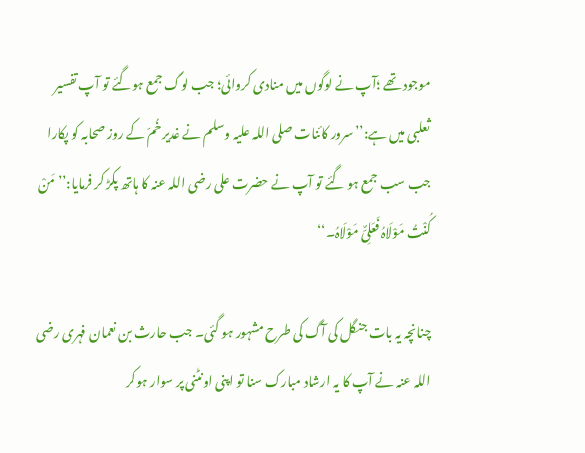موجود تھے ؛آپ نے لوگوں میں منادی کروائی؛ جب لوگ جمع ہوگئے تو آپ تفسیر ثعلبی میں ہے:’’سرور کائنات صلی اللہ علیہ وسلم نے غدیر خُمّ کے روز صحابہ کو پکارا جب سب جمع ہو گئے تو آپ نے حضرت علی رضی اللہ عنہ کا ہاتھ پکڑ کر فرمایا:’’ مَنْ کُنْتُ مَوْلَاہُ فَعَلِیٌّ مَوْلَاہُ۔‘‘

چنانچہ یہ بات جنگل کی آگ کی طرح مشہور ہو گئی۔ جب حارث بن نعمان فہری رضی اللہ عنہ نے آپ کا یہ ارشاد مبارک سنا تو اپنی اونٹنی پر سوار ہوکر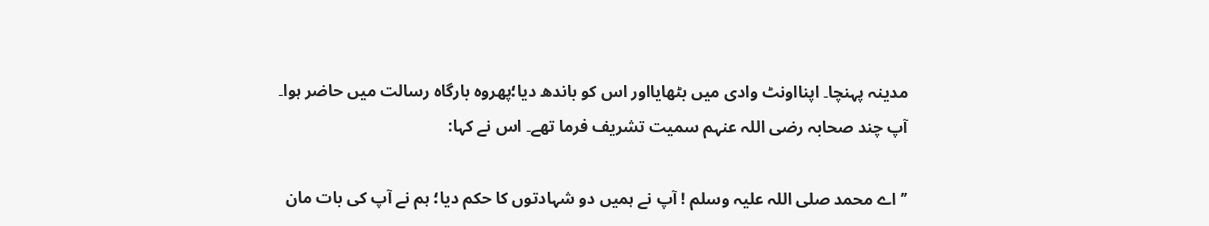مدینہ پہنچا۔ اپنااونٹ وادی میں بٹھایااور اس کو باندھ دیا؛پھروہ بارگاہ رسالت میں حاضر ہوا۔ آپ چند صحابہ رضی اللہ عنہم سمیت تشریف فرما تھے۔ اس نے کہا:

’’ اے محمد صلی اللہ علیہ وسلم ! آپ نے ہمیں دو شہادتوں کا حکم دیا؛ ہم نے آپ کی بات مان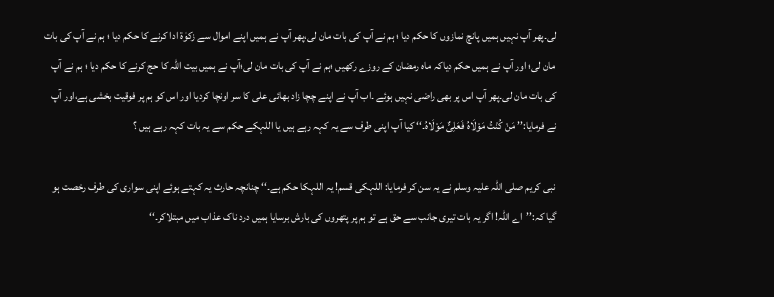لی۔پھر آپ نہیں ہمیں پانچ نمازوں کا حکم دیا ؛ ہم نے آپ کی بات مان لی،پھر آپ نے ہمیں اپنے اموال سے زکوٰۃ ادا کرنے کا حکم دیا ؛ ہم نے آپ کی بات مان لی؛ اور آپ نے ہمیں حکم دیاکہ ماہ رمضان کے روزے رکھیں ؛ہم نے آپ کی بات مان لی؛آپ نے ہمیں بیت اللہ کا حج کرنے کا حکم دیا ؛ ہم نے آپ کی بات مان لی۔پھر آپ اس پر بھی راضی نہیں ہوئے ۔اب آپ نے اپنے چچا زاد بھائی علی کا سر اونچا کردیا اور اس کو ہم پر فوقیت بخشی ہے،اور آپ نے فرمایا:’’ مَنْ کُنْتُ مَوْلَاہُ فَعَلِیٌّ مَوْلَاہُ۔‘‘ کیا آپ اپنی طرف سے یہ کہہ رہے ہیں یا اللہکے حکم سے یہ بات کہہ رہے ہیں ؟

نبی کریم صلی اللہ علیہ وسلم نے یہ سن کر فرمایا: اللہکی قسم! یہ اللہکا حکم ہے۔‘‘ چنانچہ حارث یہ کہتے ہوئے اپنی سواری کی طرف رخصت ہو گیا کہ:’’اے اللہ! اگر یہ بات تیری جانب سے حق ہے تو ہم پر پتھروں کی بارش برسایا ہمیں درد ناک عذاب میں مبتلاکر۔‘‘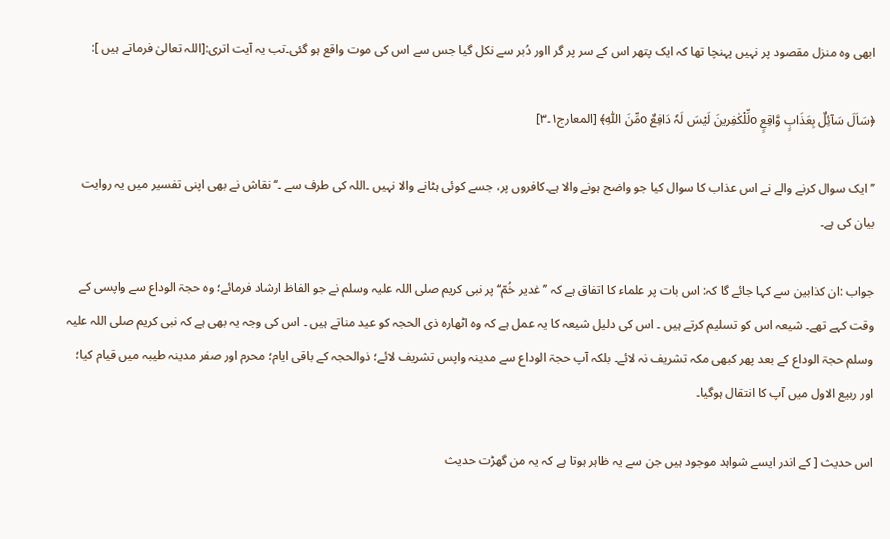ابھی وہ منزل مقصود پر نہیں پہنچا تھا کہ ایک پتھر اس کے سر پر گر ااور دُبر سے نکل گیا جس سے اس کی موت واقع ہو گئی۔تب یہ آیت اتری:[اللہ تعالیٰ فرماتے ہیں ]:

﴿سَاَلَ سَآئِلٌ بِعَذَابٍ وَّاقِعٍ oلِّلْکٰفِرینَ لَیْسَ لَہٗ دَافِعٌ oمِّنَ اللّٰہِ﴾ [المعارج۱۔۳]

’’ ایک سوال کرنے والے نے اس عذاب کا سوال کیا جو واضح ہونے والا ہے۔کافروں پر، جسے کوئی ہٹانے والا نہیں ۔اللہ کی طرف سے ۔‘‘نقاش نے بھی اپنی تفسیر میں یہ روایت بیان کی ہے۔

جواب :ان کذابین سے کہا جائے گا کہ: اس بات پر علماء کا اتفاق ہے کہ ’’ غدیر خُمّ‘‘ پر نبی کریم صلی اللہ علیہ وسلم نے جو الفاظ ارشاد فرمائے؛ وہ حجۃ الوداع سے واپسی کے وقت کہے تھے۔ شیعہ اس کو تسلیم کرتے ہیں ۔ اس کی دلیل شیعہ کا یہ عمل ہے کہ وہ اٹھارہ ذی الحجہ کو عید مناتے ہیں ۔ اس کی وجہ یہ بھی ہے کہ نبی کریم صلی اللہ علیہ وسلم حجۃ الوداع کے بعد پھر کبھی مکہ تشریف نہ لائے۔ بلکہ آپ حجۃ الوداع سے مدینہ واپس تشریف لائے؛ ذوالحجہ کے باقی ایام؛ محرم اور صفر مدینہ طیبہ میں قیام کیا؛ اور ربیع الاول میں آپ کا انتقال ہوگیا۔

اس حدیث [ کے اندر ایسے شواہد موجود ہیں جن سے یہ ظاہر ہوتا ہے کہ یہ من گھڑت حدیث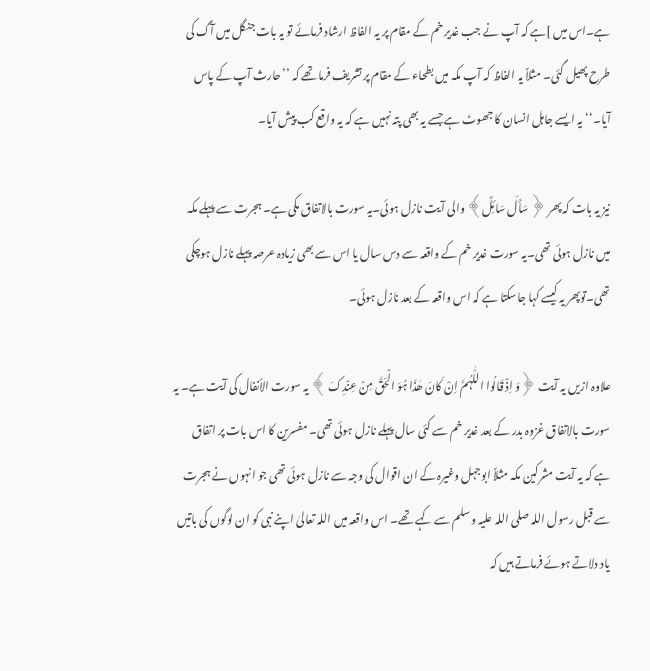ہے۔اس میں ]ہے کہ آپ نے جب غدیر خم کے مقام پر یہ الفاظ ارشاد فرمائے تو یہ بات جنگل میں آگ کی طرح پھیل گئی۔ مثلاً یہ الفاظ کہ آپ مکہ میں بطحاء کے مقام پر تشریف فرما تھے کہ ’’حارث آپ کے پاس آیا۔‘‘یہ ایسے جاہل انسان کا جھوٹ ہے جسے یہ بھی پتہ نہیں ہے کہ یہ واقع کب پیش آیا۔

نیز یہ بات کہ پھر ﴿ سَأَلَ سَائِلٌ﴾ والی آیت نازل ہوئی۔یہ سورت بالاتفاق مکی ہے۔ ہجرت سے پہلے مکہ میں نازل ہوئی تھی۔یہ سورت غدیر خم کے واقعہ سے دس سال یا اس سے بھی زیادہ عرصہ پہلے نازل ہوچکی تھی۔توپھر یہ کیسے کہا جاسکتا ہے کہ اس واقعہ کے بعد نازل ہوئی۔

علاوہ ازیں یہ آیت ﴿وَ اِذْ قَالُوا اللّٰہُمَّ اِنْ کَانَ ھٰذَا ہُوَ الْحَقَّ مِنْ عِنْدِکَ ﴾ یہ سورت الأنفال کی آیت ہے۔ یہ سورت بالاتفاق غزوہ بدر کے بعد غدیر خم سے کئی سال پہلے نازل ہوئی تھی۔ مفسرین کا اس بات پر اتفاق ہے کہ یہ آیت مشرکین مکہ مثلاً ابوجہل وغیرہ کے ان اقوال کی وجہ سے نازل ہوئی تھی جو انہوں نے ہجرت سے قبل رسول اللہ صلی اللہ علیہ وسلم سے کہے تھے۔ اس واقعہ میں اللہ تعالیٰ اپنے نبی کو ان لوگوں کی باتیں یاد دلاتے ہوئے فرماتے ہیں کہ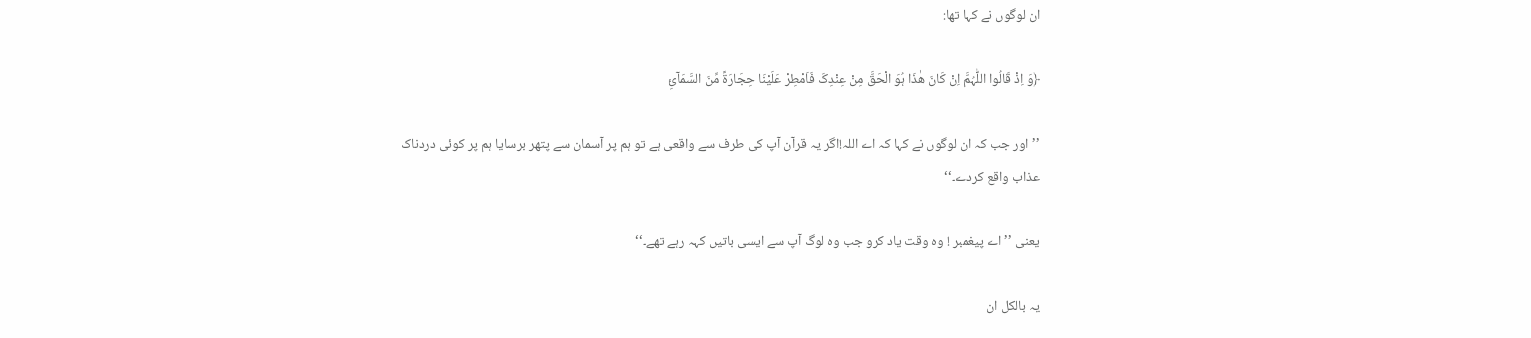ان لوگوں نے کہا تھا:

﴿وَ اِذْ قَالُوا اللّٰہُمَّ اِنْ کَانَ ھٰذَا ہُوَ الْحَقَّ مِنْ عِنْدِکَ فَاَمْطِرْ عَلَیْنَا حِجَارَۃً مِّنَ السَّمَآئِ

’’اور جب کہ ان لوگوں نے کہا کہ اے اللہ!اگر یہ قرآن آپ کی طرف سے واقعی ہے تو ہم پر آسمان سے پتھر برسایا ہم پر کوئی دردناک عذاب واقع کردے۔‘‘

یعنی ’’ اے پیغمبر ! وہ وقت یاد کرو جب وہ لوگ آپ سے ایسی باتیں کہہ رہے تھے۔‘‘

یہ بالکل ان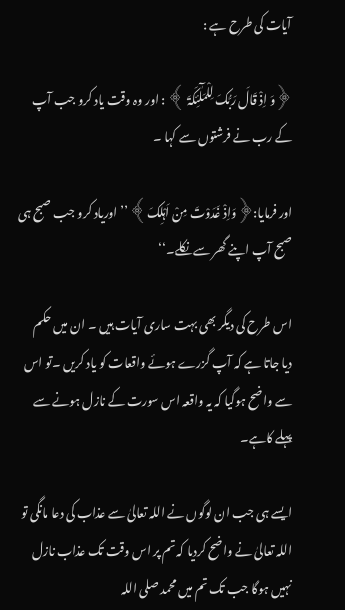آیات کی طرح ہے :

﴿وَ اِذْ قَالَ رَبُّکَ لِلْمَلٰٓئِکَۃَ ﴾ : اور وہ وقت یاد کرو جب آپ کے رب نے فرشتوں سے کہا ۔

اور فرمایا:﴿وَاِذْ غَدَوْتَ مِنْ اَہْلِکَ﴾ ’’اوریاد کرو جب صبح ہی صبح آپ اپنے گھر سے نکلے۔‘‘

اس طرح کی دیگر بھی بہت ساری آیات ہیں ۔ ان میں حکم دیا جاتا ہے کہ آپ گزرے ہوئے واقعات کو یاد کریں ۔تو اس سے واضح ہوگیا کہ یہ واقعہ اس سورت کے نازل ہونے سے پہلے کاہے۔

ایسے ہی جب ان لوگوں نے اللہ تعالیٰ سے عذاب کی دعا مانگی تو اللہ تعالیٰ نے واضح کردیا کہ تم پر اس وقت تک عذاب نازل نہیں ہوگا جب تک تم میں محمد صلی اللہ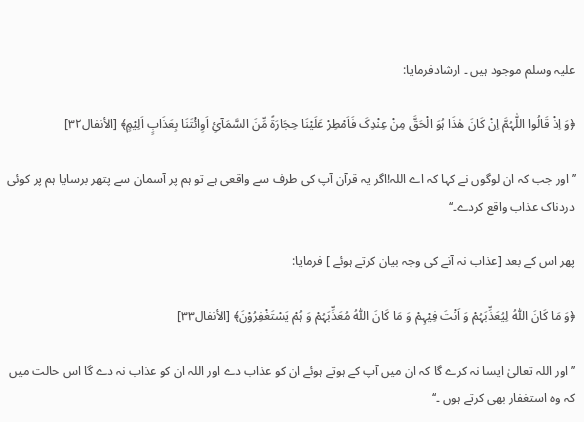علیہ وسلم موجود ہیں ۔ ارشادفرمایا:

﴿وَ اِذْ قَالُوا اللّٰہُمَّ اِنْ کَانَ ھٰذَا ہُوَ الْحَقَّ مِنْ عِنْدِکَ فَاَمْطِرْ عَلَیْنَا حِجَارَۃً مِّنَ السَّمَآئِ اَوِائْتَنَا بِعَذَابٍ اَلِیْمٍ﴾ [الأنفال۳۲]

’’اور جب کہ ان لوگوں نے کہا کہ اے اللہ!اگر یہ قرآن آپ کی طرف سے واقعی ہے تو ہم پر آسمان سے پتھر برسایا ہم پر کوئی دردناک عذاب واقع کردے۔‘‘

پھر اس کے بعد [عذاب نہ آنے کی وجہ بیان کرتے ہوئے ] فرمایا:

﴿وَ مَا کَانَ اللّٰہُ لِیُعَذِّبَہُمْ وَ اَنْتَ فِیْہِمْ وَ مَا کَانَ اللّٰہُ مُعَذِّبَہُمْ وَ ہُمْ یَسْتَغْفِرُوْنَ﴾ [الأنفال۳۳]

’’اور اللہ تعالیٰ ایسا نہ کرے گا کہ ان میں آپ کے ہوتے ہوئے ان کو عذاب دے اور اللہ ان کو عذاب نہ دے گا اس حالت میں کہ وہ استغفار بھی کرتے ہوں ۔‘‘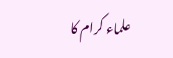علماء کرام کا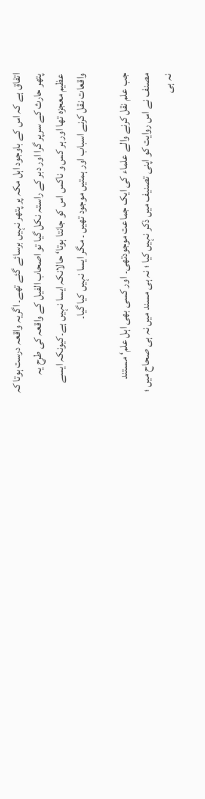اتفاق ہے کہ اس کے باوجود اہل مکہ پر پتھر نہیں برسائے گئے تھے۔ اگریہ واقعہ درست ہوتا کہ پتھر حارث کے سرپر گرا اور دبر کے راستہ نکل گیا تو اصحاب الفیل کے واقعہ کی طرح یہ عظیم معجزہ تھا اور ہر کس و ناکس اس کو جانتا ہوتا‘ حالانکہ ایسا نہیں ہے۔کیونکہ ایسے واقعات نقل کرنے اسباب اور ہمتیں موجود تھیں ۔ مگر ایسا نہیں کیا گیا۔

جب علم نقل کرنے والے علماء کی ایک جماعت موجودتھی۔ اور کسی بھی اہل علم‘ مستند مصنف نے اس روایت کو اپنی تصنیف میں ذکر نہیں کیا ؛ نہ ہی مسند میں نہ ہی صحاح میں ؛ نہ ہی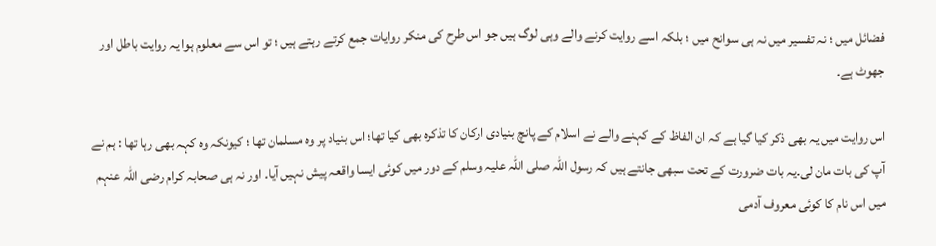فضائل میں ؛ نہ تفسیر میں نہ ہی سوانح میں ؛ بلکہ اسے روایت کرنے والے وہی لوگ ہیں جو اس طرح کی منکر روایات جمع کرتے رہتے ہیں ؛ تو اس سے معلوم ہوا یہ روایت باطل اور جھوٹ ہے۔

اس روایت میں یہ بھی ذکر کیا گیا ہے کہ ان الفاظ کے کہنے والے نے اسلام کے پانچ بنیادی ارکان کا تذکرہ بھی کیا تھا؛ اس بنیاد پر وہ مسلمان تھا ؛ کیونکہ وہ کہہ بھی رہا تھا : ہم نے آپ کی بات مان لی۔یہ بات ضرورت کے تحت سبھی جانتے ہیں کہ رسول اللہ صلی اللہ علیہ وسلم کے دور میں کوئی ایسا واقعہ پیش نہیں آیا۔ اور نہ ہی صحابہ کرام رضی اللہ عنہم میں اس نام کا کوئی معروف آدمی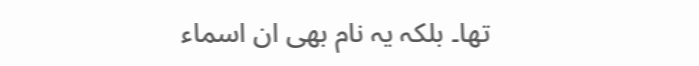تھا۔ بلکہ یہ نام بھی ان اسماء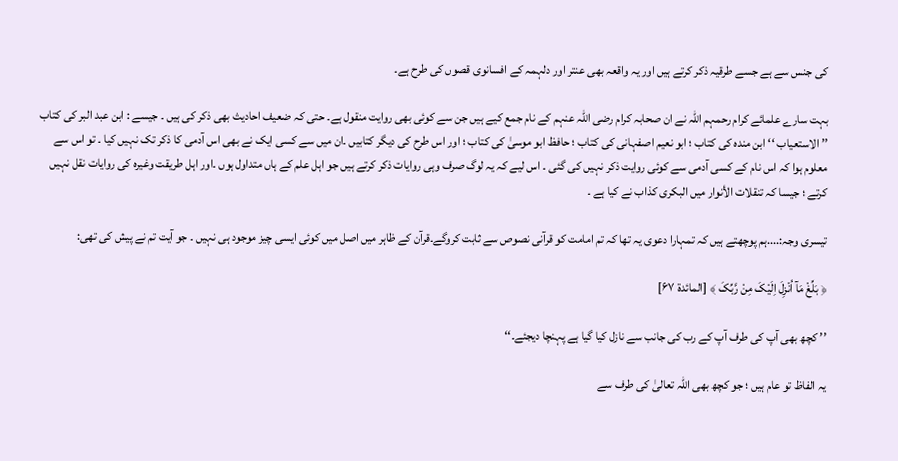کی جنس سے ہے جسے طرقیہ ذکر کرتے ہیں اور یہ واقعہ بھی عنتر اور دلہمہ کے افسانوی قصوں کی طرح ہے۔

بہت سارے علمائے کرام رحمہم اللہ نے ان صحابہ کرام رضی اللہ عنہم کے نام جمع کیے ہیں جن سے کوئی بھی روایت منقول ہے۔ حتی کہ ضعیف احادیث بھی ذکر کی ہیں ۔ جیسے : ابن عبد البر کی کتاب ’’ الاستعیاب ‘‘ ابن مندہ کی کتاب ؛ ابو نعیم اصفہانی کی کتاب ؛ حافظ ابو موسیٰ کی کتاب ؛ اور اس طرح کی دیگر کتابیں ۔ان میں سے کسی ایک نے بھی اس آدمی کا ذکر تک نہیں کیا ۔ تو اس سے معلوم ہوا کہ اس نام کے کسی آدمی سے کوئی روایت ذکر نہیں کی گئی ۔ اس لیے کہ یہ لوگ صرف وہی روایات ذکر کرتے ہیں جو اہل علم کے ہاں متداول ہوں ۔اور اہل طریقت وغیرہ کی روایات نقل نہیں کرتے ؛ جیسا کہ تنقلات الأنوار میں البکری کذاب نے کیا ہے ۔

تیسری وجہ:....ہم پوچھتے ہیں کہ تمہارا دعوی یہ تھا کہ تم امامت کو قرآنی نصوص سے ثابت کروگے۔قرآن کے ظاہر میں اصل میں کوئی ایسی چیز موجود ہی نہیں ۔ جو آیت تم نے پیش کی تھی:

﴿ بَلِّغْ مَآ اُنْزِلَ اِلَیْکَ مِنْ رَّبِّکَ ﴾ [المائدۃ ۶۷]

’’ کچھ بھی آپ کی طرف آپ کے رب کی جانب سے نازل کیا گیا ہے پہنچا دیجئے۔‘‘

یہ الفاظ تو عام ہیں ؛ جو کچھ بھی اللہ تعالیٰ کی طرف سے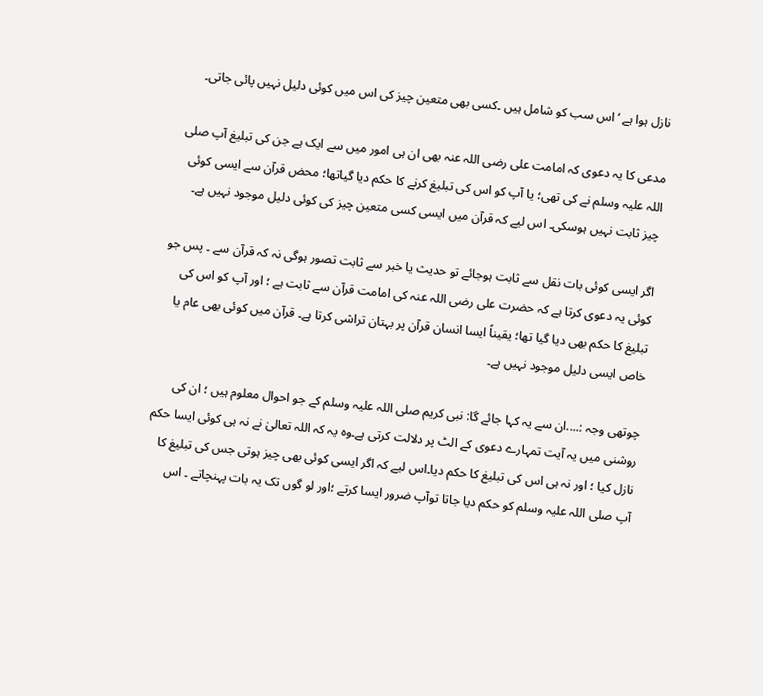نازل ہوا ہے ‘ اس سب کو شامل ہیں ۔کسی بھی متعین چیز کی اس میں کوئی دلیل نہیں پائی جاتی۔

مدعی کا یہ دعوی کہ امامت علی رضی اللہ عنہ بھی ان ہی امور میں سے ایک ہے جن کی تبلیغ آپ صلی اللہ علیہ وسلم نے کی تھی؛ یا آپ کو اس کی تبلیغ کرنے کا حکم دیا گیاتھا؛ محض قرآن سے ایسی کوئی چیز ثابت نہیں ہوسکی۔ اس لیے کہ قرآن میں ایسی کسی متعین چیز کی کوئی دلیل موجود نہیں ہے۔

اگر ایسی کوئی بات نقل سے ثابت ہوجائے تو حدیث یا خبر سے ثابت تصور ہوگی نہ کہ قرآن سے ۔ پس جو کوئی یہ دعوی کرتا ہے کہ حضرت علی رضی اللہ عنہ کی امامت قرآن سے ثابت ہے ؛ اور آپ کو اس کی تبلیغ کا حکم بھی دیا گیا تھا؛ یقیناً ایسا انسان قرآن پر بہتان تراشی کرتا ہے۔ قرآن میں کوئی بھی عام یا خاص ایسی دلیل موجود نہیں ہے۔

چوتھی وجہ :....ان سے یہ کہا جائے گا: نبی کریم صلی اللہ علیہ وسلم کے جو احوال معلوم ہیں ؛ ان کی روشنی میں یہ آیت تمہارے دعوی کے الٹ پر دلالت کرتی ہے۔وہ یہ کہ اللہ تعالیٰ نے نہ ہی کوئی ایسا حکم نازل کیا ؛ اور نہ ہی اس کی تبلیغ کا حکم دیا۔اس لیے کہ اگر ایسی کوئی بھی چیز ہوتی جس کی تبلیغ کا آپ صلی اللہ علیہ وسلم کو حکم دیا جاتا توآپ ضرور ایسا کرتے ؛اور لو گوں تک یہ بات پہنچاتے ۔ اس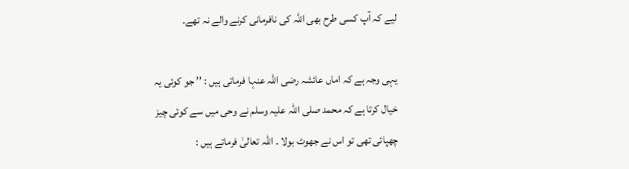لیے کہ آپ کسی طرح بھی اللہ کی نافرمانی کرنے والے نہ تھے۔

یہی وجہ ہے کہ اماں عائشہ رضی اللہ عنہا فرماتی ہیں : ’’ جو کوئی یہ خیال کرتا ہے کہ محمد صلی اللہ علیہ وسلم نے وحی میں سے کوئی چیز چھپائی تھی تو اس نے جھوٹ بولا ۔ اللہ تعالیٰ فرماتے ہیں :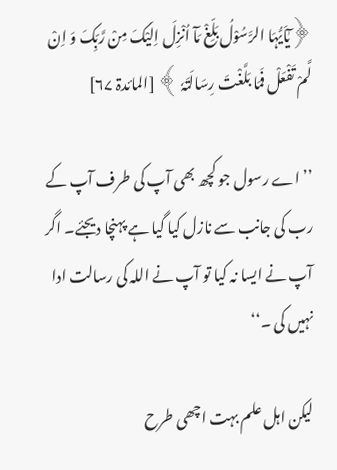﴿یٰٓاَیُّہَا الرَّسُوْلُ بَلِّغْ مَآ اُنْزِلَ اِلَیْکَ مِنْ رَّبِّکَ وَ اِنْ لَّمْ تَفْعَلْ فَمَا بَلَّغْتَ رِسَالَتَہٗ ﴾ [المائدۃ ۶۷]

’’ اے رسول جو کچھ بھی آپ کی طرف آپ کے رب کی جانب سے نازل کیا گیا ہے پہنچا دیجئے۔ اگر آپ نے ایسا نہ کیا تو آپ نے اللہ کی رسالت ادا نہیں کی ۔‘‘

لیکن اہل علم بہت اچھی طرح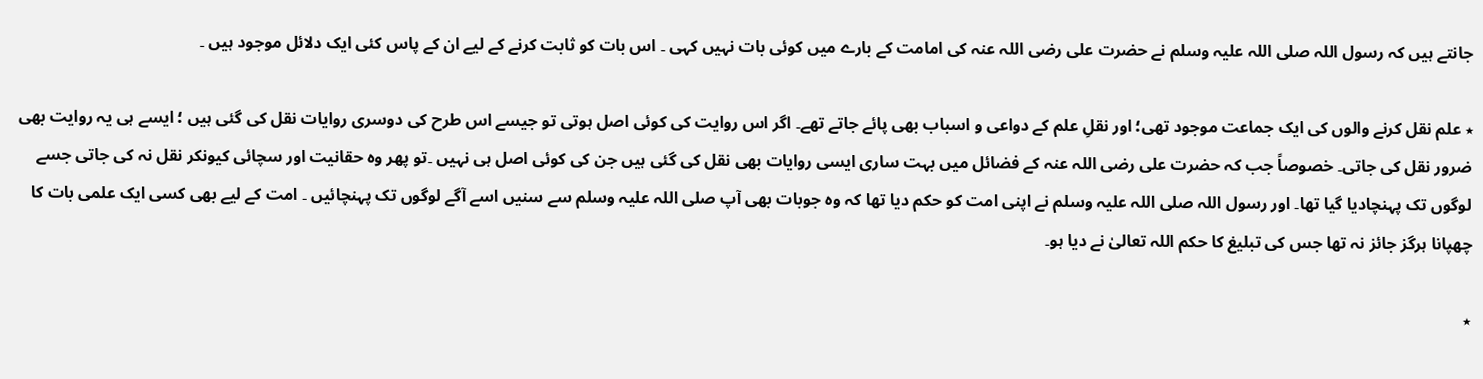جانتے ہیں کہ رسول اللہ صلی اللہ علیہ وسلم نے حضرت علی رضی اللہ عنہ کی امامت کے بارے میں کوئی بات نہیں کہی ۔ اس بات کو ثابت کرنے کے لیے ان کے پاس کئی ایک دلائل موجود ہیں ۔

٭ علم نقل کرنے والوں کی ایک جماعت موجود تھی؛ اور نقلِ علم کے دواعی و اسباب بھی پائے جاتے تھے۔ اگر اس روایت کی کوئی اصل ہوتی تو جیسے اس طرح کی دوسری روایات نقل کی گئی ہیں ؛ ایسے ہی یہ روایت بھی ضرور نقل کی جاتی۔ خصوصاً جب کہ حضرت علی رضی اللہ عنہ کے فضائل میں بہت ساری ایسی روایات بھی نقل کی گئی ہیں جن کی کوئی اصل ہی نہیں ۔تو پھر وہ حقانیت اور سچائی کیونکر نقل نہ کی جاتی جسے لوگوں تک پہنچادیا گیا تھا۔ اور رسول اللہ صلی اللہ علیہ وسلم نے اپنی امت کو حکم دیا تھا کہ وہ جوبات بھی آپ صلی اللہ علیہ وسلم سے سنیں اسے آگے لوگوں تک پہنچائیں ۔ امت کے لیے بھی کسی ایک علمی بات کا چھپانا ہرگز جائز نہ تھا جس کی تبلیغ کا حکم اللہ تعالیٰ نے دیا ہو۔

٭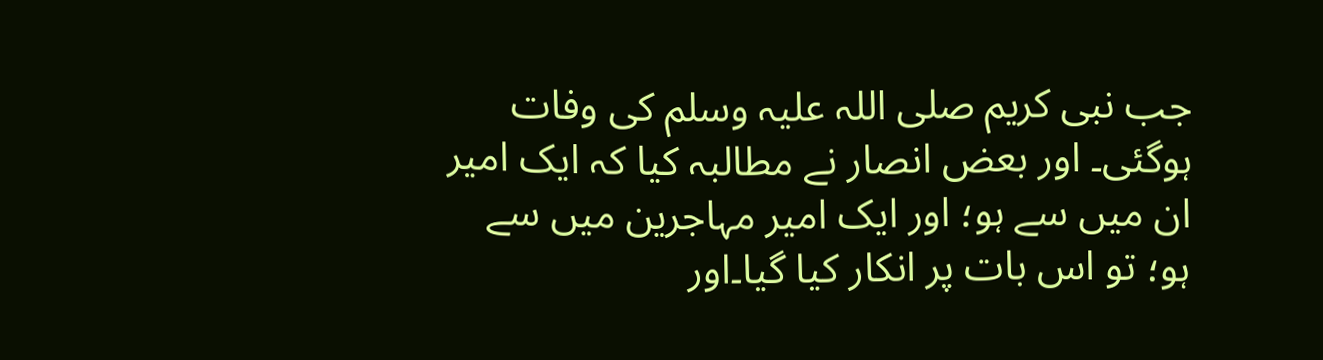جب نبی کریم صلی اللہ علیہ وسلم کی وفات ہوگئی۔ اور بعض انصار نے مطالبہ کیا کہ ایک امیر ان میں سے ہو؛ اور ایک امیر مہاجرین میں سے ہو؛ تو اس بات پر انکار کیا گیا۔اور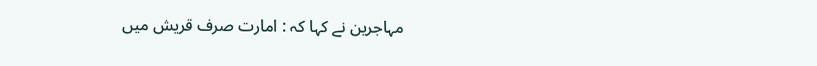مہاجرین نے کہا کہ : امارت صرف قریش میں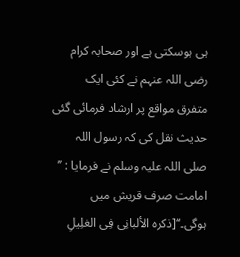ہی ہوسکتی ہے اور صحابہ کرام رضی اللہ عنہم نے کئی ایک متفرق مواقع پر ارشاد فرمائی گئی حدیث نقل کی کہ رسول اللہ صلی اللہ علیہ وسلم نے فرمایا : ’’ امامت صرف قریش میں ہوگی۔‘‘[ذکرہ الألبانِی فِی الغلِیلِ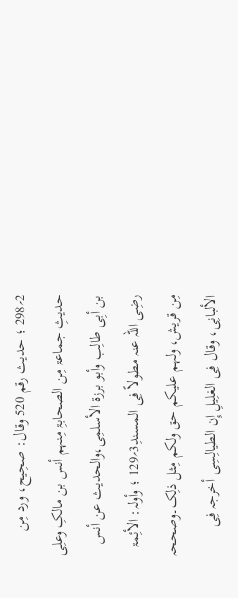2؍298 ؛ حدیث رقم 520 وقال: صحِیح، ورد مِن حدیثِ جماعۃ مِن الصحابۃِ مِنہم أنس بن مالکِ وعلِی بن أبِی طالِب وأبو برزۃ الأسلمِی،والحدیث عن أنس رضِی اللہ عنہ مطولاً فِی المسندِ3؍129 ؛ وأولہ: الأئِمۃ مِن قریش، ولہم علیکم حق ولکم مِثل ذلِک۔وصححہ الألبانِی، وقال فِی الغلِیلِ إِن الطیالِسِی أخرجہ فِی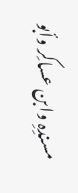مسندِہِ وابن عساکِر وأبو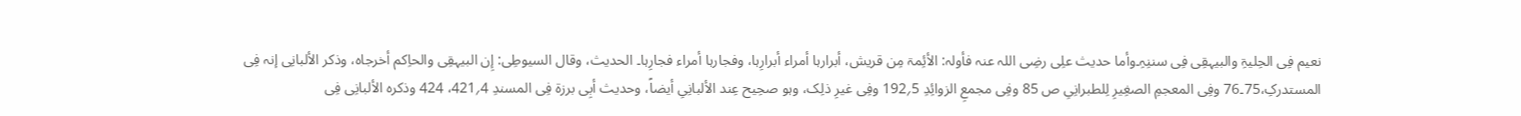نعیم فِی الحِلیۃِ والبیہقِی فِی سننِہِ۔وأما حدیث علِی رضِی اللہ عنہ فأولہ: الأئِمۃ مِن قریش، أبرارہا أمراء أبرارِہا، وفجارہا أمراء فجارِہا۔ الحدیث، وقال السیوطِی: إِن البیہقِی والحاِکم أخرجاہ، وذکر الألبانِی إنہ فِی المستدرکِ،75۔76 وفِی المعجمِ الصغِیرِ لِلطبرانِیِ ص 85 وفِی مجمعِ الزوائِدِ 5؍192 وفِی غیرِ ذلِک، وہو صحِیح عِند الألبانِیِ أیضاً، وحدیث أبِی برزۃ فِی المسندِ 4؍421، 424 وذکرہ الألبانِی فِی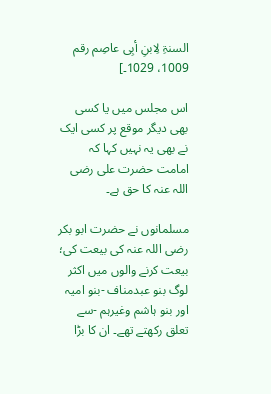السنۃِ لِابنِ أبِی عاصِم رقم 1009، 1029۔]

اس مجلس میں یا کسی بھی دیگر موقع پر کسی ایک نے بھی یہ نہیں کہا کہ امامت حضرت علی رضی اللہ عنہ کا حق ہے۔

مسلمانوں نے حضرت ابو بکر رضی اللہ عنہ کی بیعت کی؛ بیعت کرنے والوں میں اکثر لوگ بنو عبدمناف -بنو امیہ اور بنو ہاشم وغیرہم -سے تعلق رکھتے تھے۔ ان کا بڑا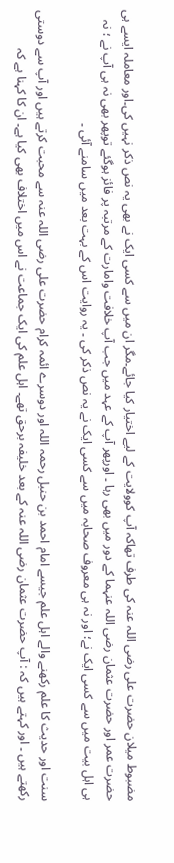مضبوط میلان حضرت علی رضی اللہ عنہ کی طرف تھاکہ آپ کوولایت کے لیے اختیار کیا جائے۔مگر ان میں سے کسی ایک نے بھی یہ نص ذکر نہیں کی۔اور معاملہ ایسے ہی حضرت عمر اور حضرت عثمان رضی اللہ عنہما کے دور میں بھی رہا ۔ اورپھر آپ کے عہد میں جب آپ خلافت وامارت کے مرتبہ پر فائز ہوگئے توپھر بھی نہ ہی آپ نے ؛ نہ ہی اہل بیت میں سے کسی ایک نے؛ اور نہ ہی معروف صحابہ میں سے کسی ایک نے یہ نص ذکر کی ۔ یہ روایت اس کے بہت بعد میں سامنے آئی ۔

سنت اور حدیث کا علم رکھنے والے اہل علم جیسے امام احمد بن حنبل رحمہ اللہ اور دوسرے ائمہ کرام حضرت علی رضی اللہ عنہ سے محبت کرتے ہیں اور آپ سے دوستی رکھتے ہیں ۔ اور کہتے ہیں کہ : آپ حضرت عثمان رضی اللہ عنہ کے بعد خلیفہ برحق تھے۔ اہل علم کی ایک جماعت نے اس میں اختلاف بھی کیا ہے۔ ان کا کہنا ہے کہ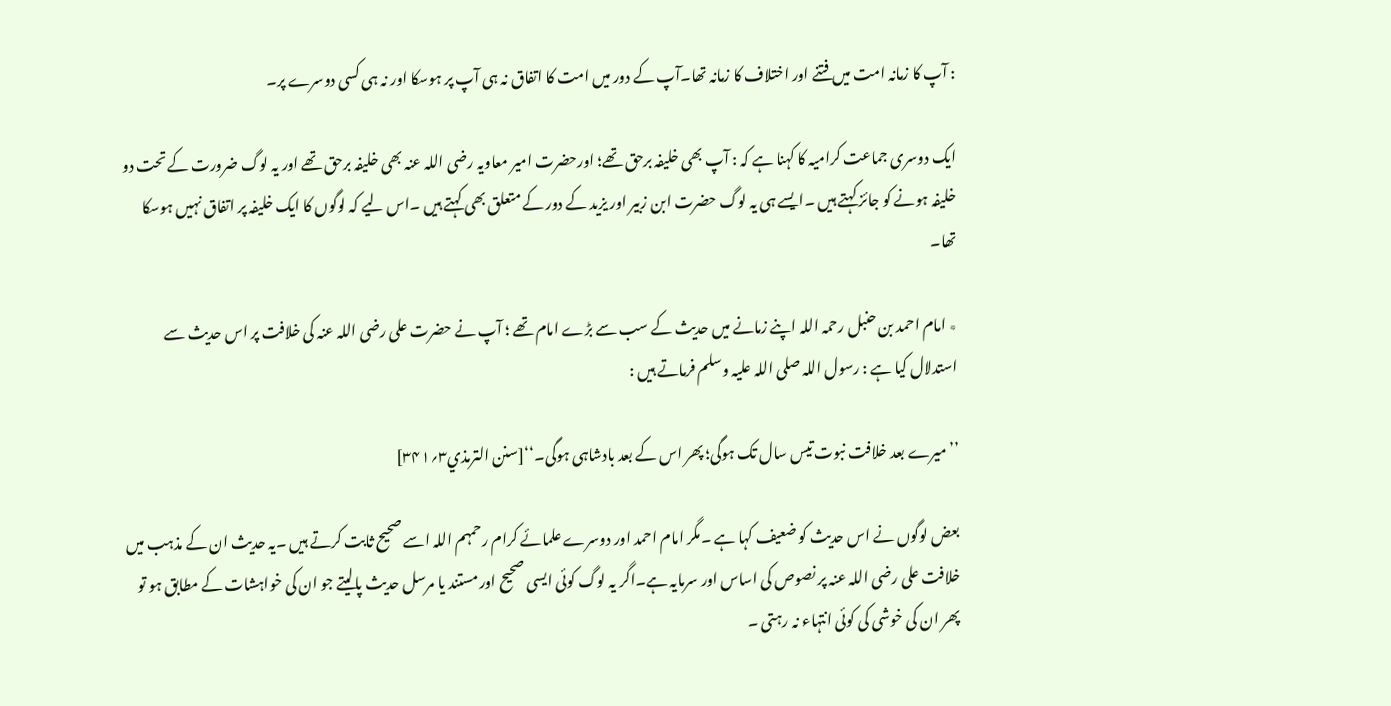: آپ کا زمانہ امت میں فتنے اور اختلاف کا زمانہ تھا۔آپ کے دور میں امت کا اتفاق نہ ہی آپ پر ہوسکا اور نہ ہی کسی دوسرے پر۔

ایک دوسری جماعت کرامیہ کا کہنا ہے کہ : آپ بھی خلیفہ برحق تھے؛ اورحضرت امیر معاویہ رضی اللہ عنہ بھی خلیفہ برحق تھے اور یہ لوگ ضرورت کے تحت دو خلیفہ ہونے کو جائز کہتے ہیں ۔ایسے ہی یہ لوگ حضرت ابن زبیر اور یزید کے دور کے متعلق بھی کہتے ہیں ۔اس لیے کہ لوگوں کا ایک خلیفہ پر اتفاق نہیں ہوسکا تھا۔

٭ امام احمد بن حنبل رحمہ اللہ اپنے زمانے میں حدیث کے سب سے بڑے امام تھے ؛ آپ نے حضرت علی رضی اللہ عنہ کی خلافت پر اس حدیث سے استدلال کیا ہے : رسول اللہ صلی اللہ علیہ وسلم فرماتے ہیں :

’’ میرے بعد خلافت نبوت تیس سال تک ہوگی؛ پھر اس کے بعد بادشاہی ہوگی۔‘‘[سنن الترمذي۳؍۳۴۱]

بعض لوگوں نے اس حدیث کو ضعیف کہا ہے ۔مگر امام احمد اور دوسرے علمائے کرام رحمہم اللہ اسے صحیح ثابت کرتے ہیں ۔یہ حدیث ان کے مذہب میں خلافت علی رضی اللہ عنہ پر نصوص کی اساس اور سرمایہ ہے۔اگر یہ لوگ کوئی ایسی صحیح اور مستند یا مرسل حدیث پالیتے جو ان کی خواہشات کے مطابق ہو تو پھر ان کی خوشی کی کوئی انتہاء نہ رہتی ۔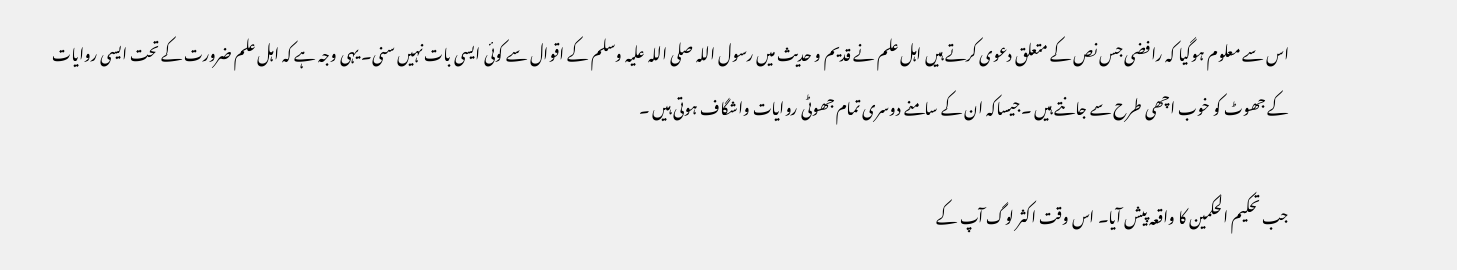اس سے معلوم ہوگیا کہ رافضی جس نص کے متعلق دعوی کرتے ہیں اہل علم نے قدیم و حدیث میں رسول اللہ صلی اللہ علیہ وسلم کے اقوال سے کوئی ایسی بات نہیں سنی۔ یہی وجہ ہے کہ اہل علم ضرورت کے تحت ایسی روایات کے جھوٹ کو خوب اچھی طرح سے جانتے ہیں ۔جیساکہ ان کے سامنے دوسری تمام جھوٹی روایات واشگاف ہوتی ہیں ۔

جب تحکیم الحکمین کا واقعہ پیش آیا۔ اس وقت اکثر لوگ آپ کے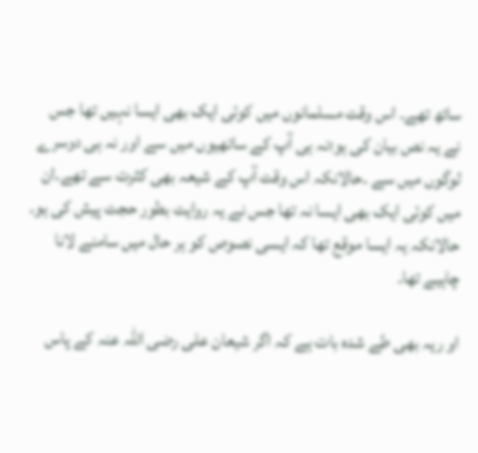ساتھ تھے۔ اس وقت مسلمانوں میں کوئی ایک بھی ایسا نہیں تھا جس نے یہ نص بیان کی ہو؛نہ ہی آپ کے ساتھیوں میں سے اور نہ ہی دوسرے لوگوں میں سے ۔حالانکہ اس وقت آپ کے شیعہ بھی کثرت سے تھے۔ان میں کوئی ایک بھی ایسا نہ تھا جس نے یہ روایت بطور حجت پیش کی ہو۔ حالانکہ یہ ایسا موقع تھا کہ ایسی نصوص کو ہر حال میں سامنے لانا چاہیے تھا۔

او ریہ بھی طے شدہ بات ہے کہ اگر شیعان علی رضی اللہ عنہ کے پاس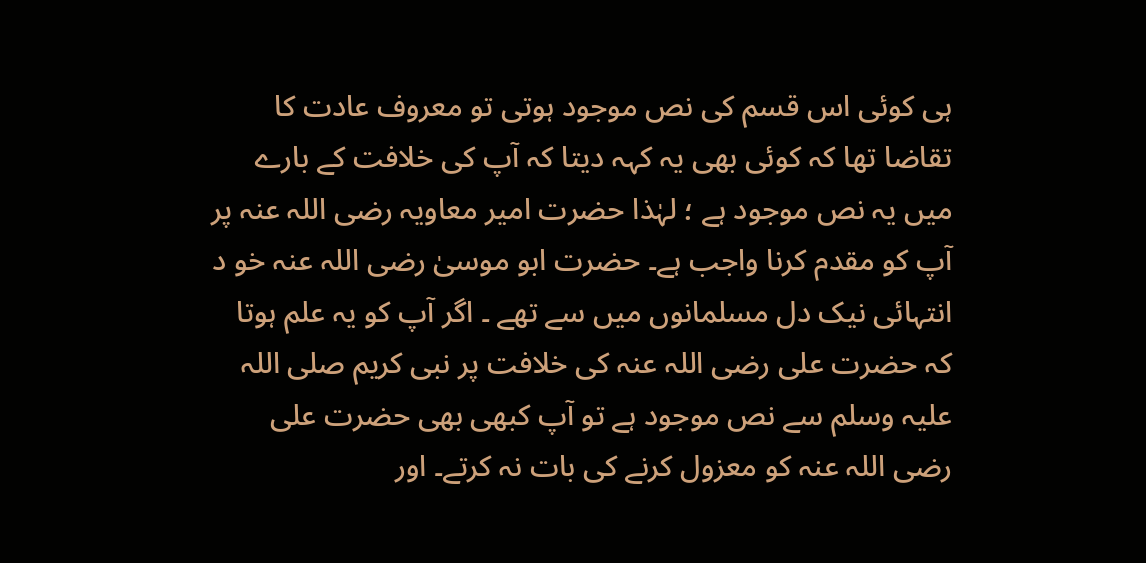ہی کوئی اس قسم کی نص موجود ہوتی تو معروف عادت کا تقاضا تھا کہ کوئی بھی یہ کہہ دیتا کہ آپ کی خلافت کے بارے میں یہ نص موجود ہے ؛ لہٰذا حضرت امیر معاویہ رضی اللہ عنہ پر آپ کو مقدم کرنا واجب ہے۔ حضرت ابو موسیٰ رضی اللہ عنہ خو د انتہائی نیک دل مسلمانوں میں سے تھے ۔ اگر آپ کو یہ علم ہوتا کہ حضرت علی رضی اللہ عنہ کی خلافت پر نبی کریم صلی اللہ علیہ وسلم سے نص موجود ہے تو آپ کبھی بھی حضرت علی رضی اللہ عنہ کو معزول کرنے کی بات نہ کرتے۔ اور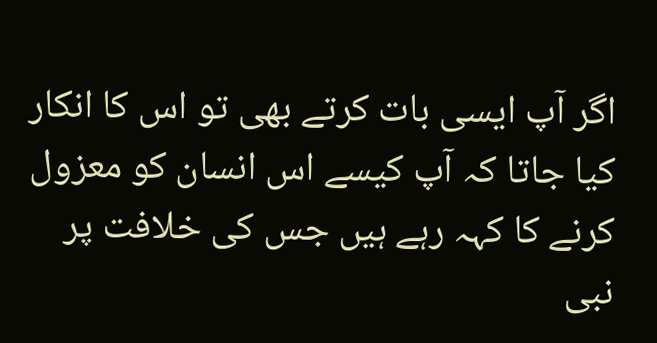اگر آپ ایسی بات کرتے بھی تو اس کا انکار کیا جاتا کہ آپ کیسے اس انسان کو معزول کرنے کا کہہ رہے ہیں جس کی خلافت پر نبی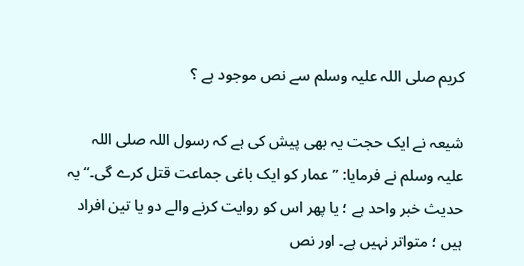کریم صلی اللہ علیہ وسلم سے نص موجود ہے ؟

شیعہ نے ایک حجت یہ بھی پیش کی ہے کہ رسول اللہ صلی اللہ علیہ وسلم نے فرمایا: ’’ عمار کو ایک باغی جماعت قتل کرے گی۔‘‘یہ حدیث خبر واحد ہے ؛ یا پھر اس کو روایت کرنے والے دو یا تین افراد ہیں ؛ متواتر نہیں ہے۔ اور نص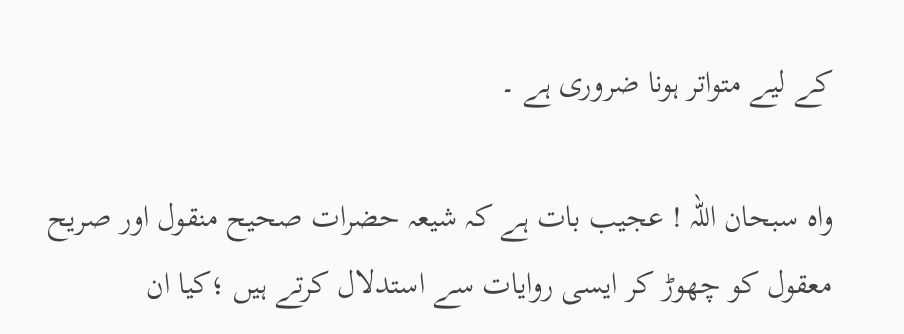کے لیے متواتر ہونا ضروری ہے ۔

واہ سبحان اللہ ! عجیب بات ہے کہ شیعہ حضرات صحیح منقول اور صریح معقول کو چھوڑ کر ایسی روایات سے استدلال کرتے ہیں ؛کیا ان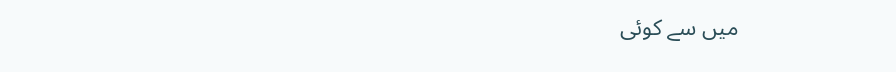میں سے کوئی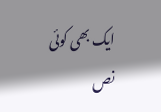ایک بھی کوئی نص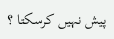پیش نہیں کرسکتا ؟